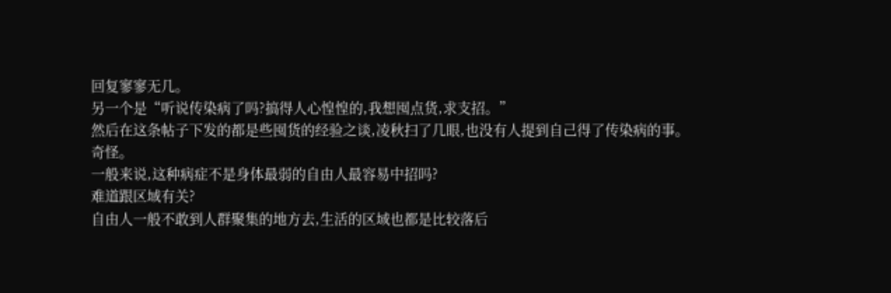回复寥寥无几。
另一个是“听说传染病了吗?搞得人心惶惶的,我想囤点货,求支招。”
然后在这条帖子下发的都是些囤货的经验之谈,凌秋扫了几眼,也没有人提到自己得了传染病的事。
奇怪。
一般来说,这种病症不是身体最弱的自由人最容易中招吗?
难道跟区域有关?
自由人一般不敢到人群聚集的地方去,生活的区域也都是比较落后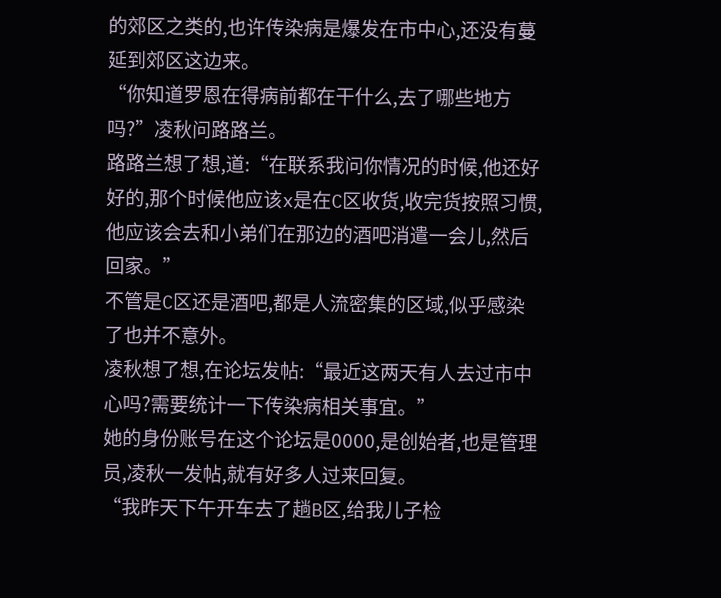的郊区之类的,也许传染病是爆发在市中心,还没有蔓延到郊区这边来。
“你知道罗恩在得病前都在干什么,去了哪些地方吗?”凌秋问路路兰。
路路兰想了想,道:“在联系我问你情况的时候,他还好好的,那个时候他应该x是在C区收货,收完货按照习惯,他应该会去和小弟们在那边的酒吧消遣一会儿,然后回家。”
不管是C区还是酒吧,都是人流密集的区域,似乎感染了也并不意外。
凌秋想了想,在论坛发帖:“最近这两天有人去过市中心吗?需要统计一下传染病相关事宜。”
她的身份账号在这个论坛是0000,是创始者,也是管理员,凌秋一发帖,就有好多人过来回复。
“我昨天下午开车去了趟B区,给我儿子检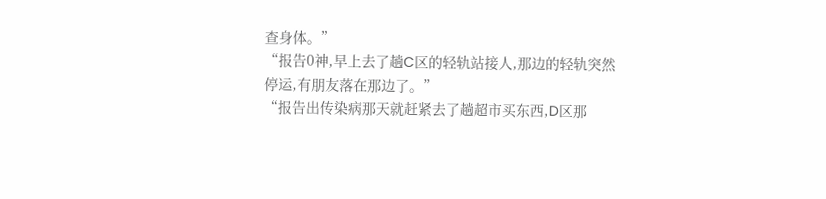查身体。”
“报告0神,早上去了趟C区的轻轨站接人,那边的轻轨突然停运,有朋友落在那边了。”
“报告出传染病那天就赶紧去了趟超市买东西,D区那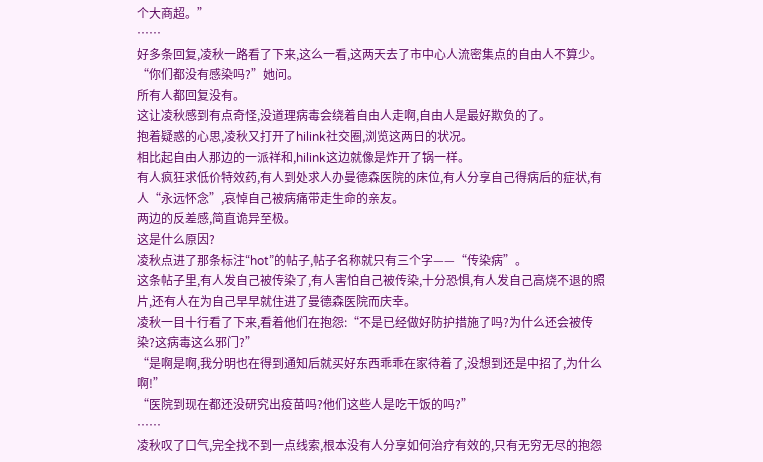个大商超。”
……
好多条回复,凌秋一路看了下来,这么一看,这两天去了市中心人流密集点的自由人不算少。
“你们都没有感染吗?”她问。
所有人都回复没有。
这让凌秋感到有点奇怪,没道理病毒会绕着自由人走啊,自由人是最好欺负的了。
抱着疑惑的心思,凌秋又打开了hilink社交圈,浏览这两日的状况。
相比起自由人那边的一派祥和,hilink这边就像是炸开了锅一样。
有人疯狂求低价特效药,有人到处求人办曼德森医院的床位,有人分享自己得病后的症状,有人“永远怀念”,哀悼自己被病痛带走生命的亲友。
两边的反差感,简直诡异至极。
这是什么原因?
凌秋点进了那条标注“hot”的帖子,帖子名称就只有三个字——“传染病”。
这条帖子里,有人发自己被传染了,有人害怕自己被传染,十分恐惧,有人发自己高烧不退的照片,还有人在为自己早早就住进了曼德森医院而庆幸。
凌秋一目十行看了下来,看着他们在抱怨:“不是已经做好防护措施了吗?为什么还会被传染?这病毒这么邪门?”
“是啊是啊,我分明也在得到通知后就买好东西乖乖在家待着了,没想到还是中招了,为什么啊!”
“医院到现在都还没研究出疫苗吗?他们这些人是吃干饭的吗?”
……
凌秋叹了口气,完全找不到一点线索,根本没有人分享如何治疗有效的,只有无穷无尽的抱怨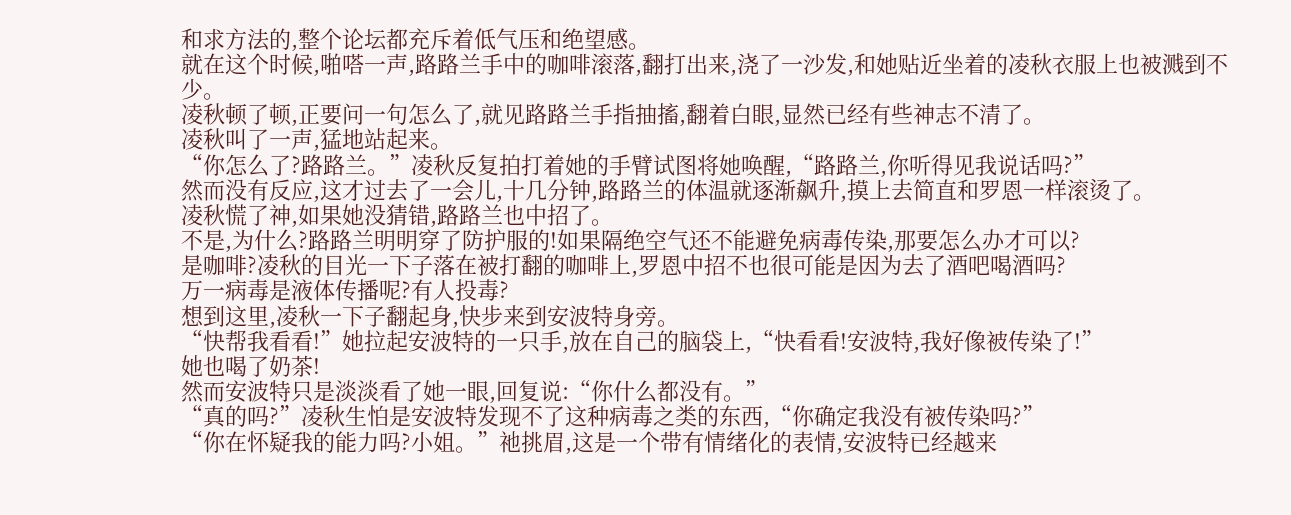和求方法的,整个论坛都充斥着低气压和绝望感。
就在这个时候,啪嗒一声,路路兰手中的咖啡滚落,翻打出来,浇了一沙发,和她贴近坐着的凌秋衣服上也被溅到不少。
凌秋顿了顿,正要问一句怎么了,就见路路兰手指抽搐,翻着白眼,显然已经有些神志不清了。
凌秋叫了一声,猛地站起来。
“你怎么了?路路兰。”凌秋反复拍打着她的手臂试图将她唤醒,“路路兰,你听得见我说话吗?”
然而没有反应,这才过去了一会儿,十几分钟,路路兰的体温就逐渐飙升,摸上去简直和罗恩一样滚烫了。
凌秋慌了神,如果她没猜错,路路兰也中招了。
不是,为什么?路路兰明明穿了防护服的!如果隔绝空气还不能避免病毒传染,那要怎么办才可以?
是咖啡?凌秋的目光一下子落在被打翻的咖啡上,罗恩中招不也很可能是因为去了酒吧喝酒吗?
万一病毒是液体传播呢?有人投毒?
想到这里,凌秋一下子翻起身,快步来到安波特身旁。
“快帮我看看!”她拉起安波特的一只手,放在自己的脑袋上,“快看看!安波特,我好像被传染了!”
她也喝了奶茶!
然而安波特只是淡淡看了她一眼,回复说:“你什么都没有。”
“真的吗?”凌秋生怕是安波特发现不了这种病毒之类的东西,“你确定我没有被传染吗?”
“你在怀疑我的能力吗?小姐。”祂挑眉,这是一个带有情绪化的表情,安波特已经越来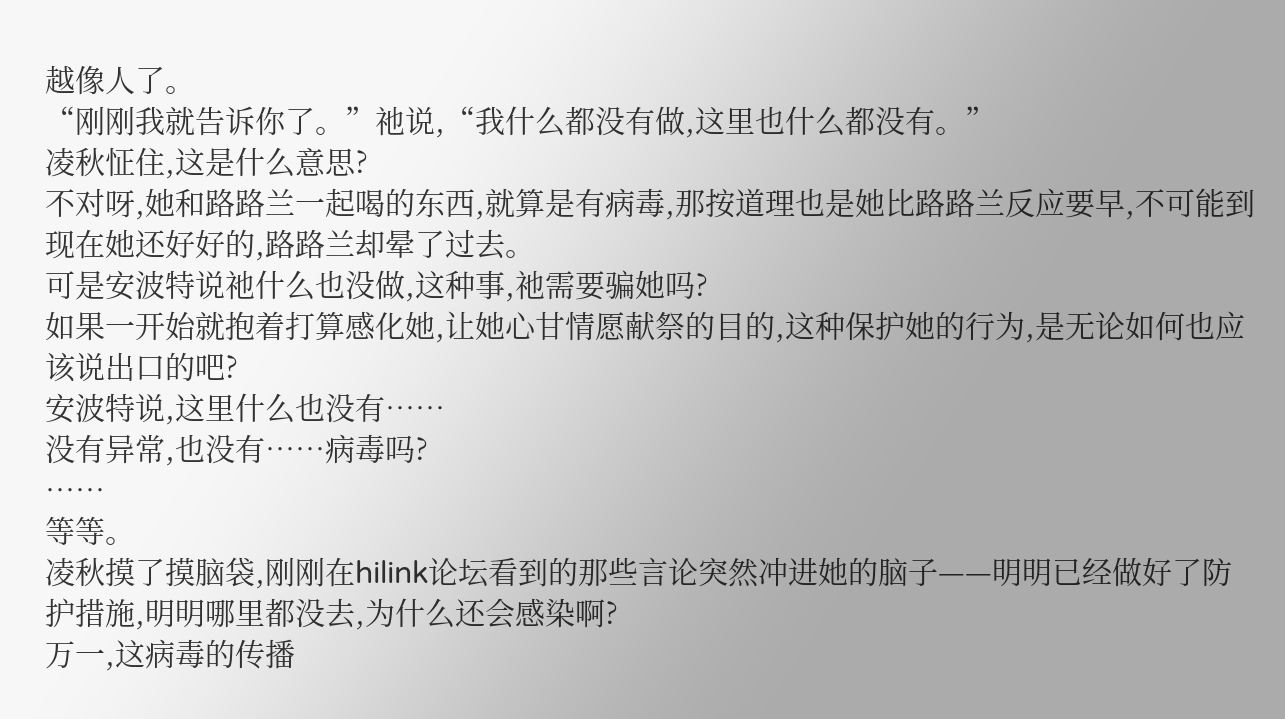越像人了。
“刚刚我就告诉你了。”祂说,“我什么都没有做,这里也什么都没有。”
凌秋怔住,这是什么意思?
不对呀,她和路路兰一起喝的东西,就算是有病毒,那按道理也是她比路路兰反应要早,不可能到现在她还好好的,路路兰却晕了过去。
可是安波特说祂什么也没做,这种事,祂需要骗她吗?
如果一开始就抱着打算感化她,让她心甘情愿献祭的目的,这种保护她的行为,是无论如何也应该说出口的吧?
安波特说,这里什么也没有……
没有异常,也没有……病毒吗?
……
等等。
凌秋摸了摸脑袋,刚刚在hilink论坛看到的那些言论突然冲进她的脑子——明明已经做好了防护措施,明明哪里都没去,为什么还会感染啊?
万一,这病毒的传播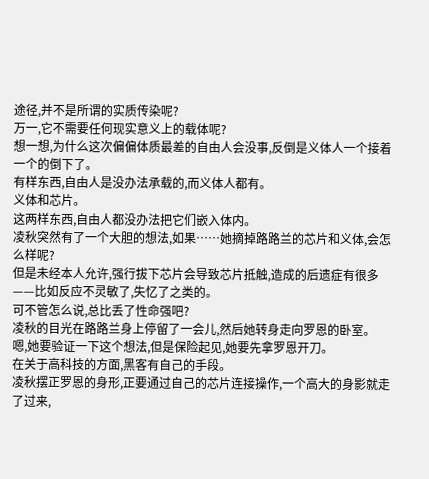途径,并不是所谓的实质传染呢?
万一,它不需要任何现实意义上的载体呢?
想一想,为什么这次偏偏体质最差的自由人会没事,反倒是义体人一个接着一个的倒下了。
有样东西,自由人是没办法承载的,而义体人都有。
义体和芯片。
这两样东西,自由人都没办法把它们嵌入体内。
凌秋突然有了一个大胆的想法,如果……她摘掉路路兰的芯片和义体,会怎么样呢?
但是未经本人允许,强行拔下芯片会导致芯片抵触,造成的后遗症有很多——比如反应不灵敏了,失忆了之类的。
可不管怎么说,总比丢了性命强吧?
凌秋的目光在路路兰身上停留了一会儿,然后她转身走向罗恩的卧室。
嗯,她要验证一下这个想法,但是保险起见,她要先拿罗恩开刀。
在关于高科技的方面,黑客有自己的手段。
凌秋摆正罗恩的身形,正要通过自己的芯片连接操作,一个高大的身影就走了过来,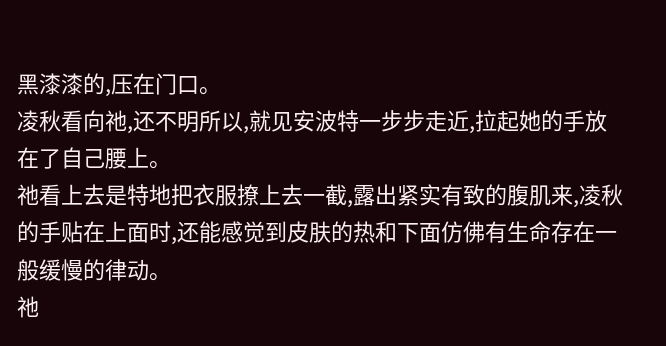黑漆漆的,压在门口。
凌秋看向祂,还不明所以,就见安波特一步步走近,拉起她的手放在了自己腰上。
祂看上去是特地把衣服撩上去一截,露出紧实有致的腹肌来,凌秋的手贴在上面时,还能感觉到皮肤的热和下面仿佛有生命存在一般缓慢的律动。
祂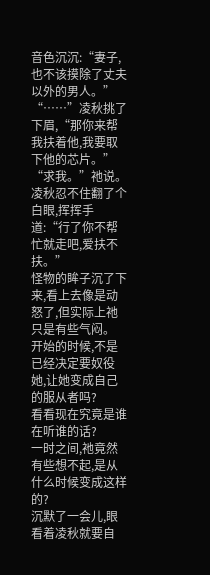音色沉沉:“妻子,也不该摸除了丈夫以外的男人。”
“……”凌秋挑了下眉,“那你来帮我扶着他,我要取下他的芯片。”
“求我。”祂说。
凌秋忍不住翻了个白眼,挥挥手道:“行了你不帮忙就走吧,爱扶不扶。”
怪物的眸子沉了下来,看上去像是动怒了,但实际上祂只是有些气闷。
开始的时候,不是已经决定要奴役她,让她变成自己的服从者吗?
看看现在究竟是谁在听谁的话?
一时之间,祂竟然有些想不起,是从什么时候变成这样的?
沉默了一会儿,眼看着凌秋就要自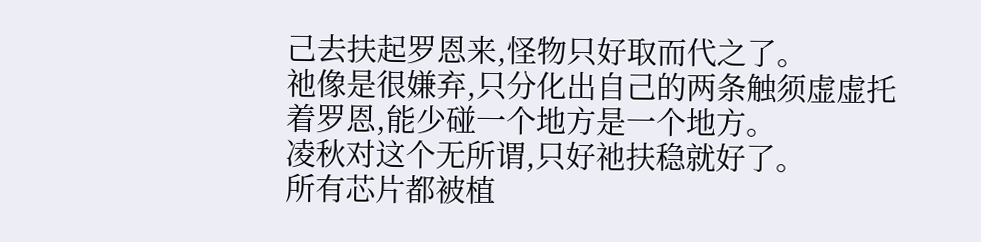己去扶起罗恩来,怪物只好取而代之了。
祂像是很嫌弃,只分化出自己的两条触须虚虚托着罗恩,能少碰一个地方是一个地方。
凌秋对这个无所谓,只好祂扶稳就好了。
所有芯片都被植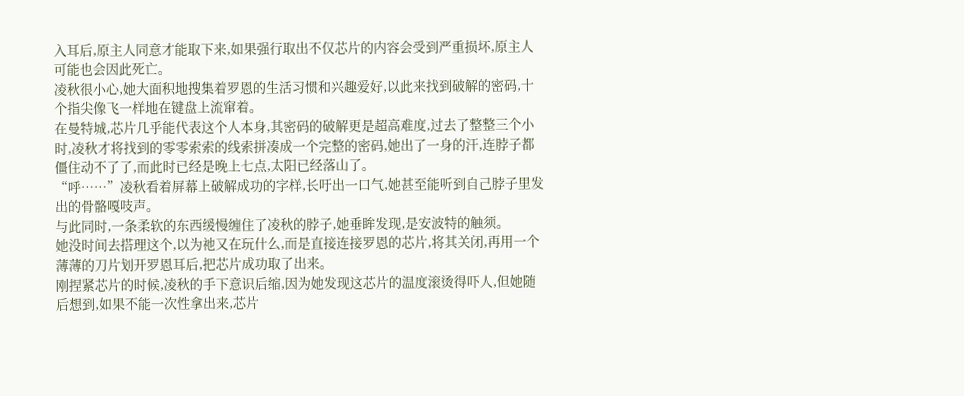入耳后,原主人同意才能取下来,如果强行取出不仅芯片的内容会受到严重损坏,原主人可能也会因此死亡。
凌秋很小心,她大面积地搜集着罗恩的生活习惯和兴趣爱好,以此来找到破解的密码,十个指尖像飞一样地在键盘上流窜着。
在曼特城,芯片几乎能代表这个人本身,其密码的破解更是超高难度,过去了整整三个小时,凌秋才将找到的零零索索的线索拼凑成一个完整的密码,她出了一身的汗,连脖子都僵住动不了了,而此时已经是晚上七点,太阳已经落山了。
“呼……”凌秋看着屏幕上破解成功的字样,长吁出一口气,她甚至能听到自己脖子里发出的骨骼嘎吱声。
与此同时,一条柔软的东西缓慢缠住了凌秋的脖子,她垂眸发现,是安波特的触须。
她没时间去搭理这个,以为祂又在玩什么,而是直接连接罗恩的芯片,将其关闭,再用一个薄薄的刀片划开罗恩耳后,把芯片成功取了出来。
刚捏紧芯片的时候,凌秋的手下意识后缩,因为她发现这芯片的温度滚烫得吓人,但她随后想到,如果不能一次性拿出来,芯片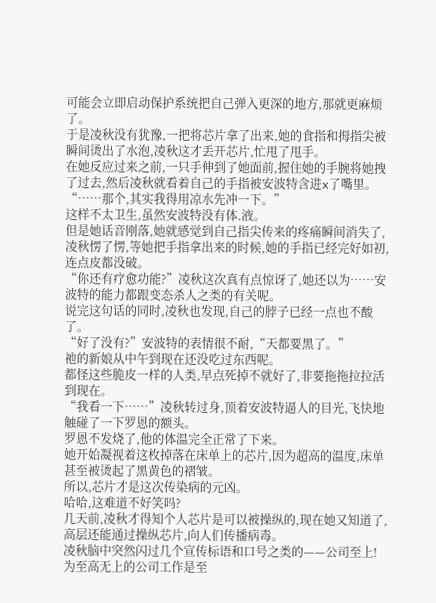可能会立即启动保护系统把自己弹入更深的地方,那就更麻烦了。
于是凌秋没有犹豫,一把将芯片拿了出来,她的食指和拇指尖被瞬间烫出了水泡,凌秋这才丢开芯片,忙甩了甩手。
在她反应过来之前,一只手伸到了她面前,握住她的手腕将她拽了过去,然后凌秋就看着自己的手指被安波特含进x了嘴里。
“……那个,其实我得用凉水先冲一下。”
这样不太卫生,虽然安波特没有体.液。
但是她话音刚落,她就感觉到自己指尖传来的疼痛瞬间消失了,凌秋愣了愣,等她把手指拿出来的时候,她的手指已经完好如初,连点皮都没破。
“你还有疗愈功能?”凌秋这次真有点惊讶了,她还以为……安波特的能力都跟变态杀人之类的有关呢。
说完这句话的同时,凌秋也发现,自己的脖子已经一点也不酸了。
“好了没有?”安波特的表情很不耐,“天都要黑了。”
祂的新娘从中午到现在还没吃过东西呢。
都怪这些脆皮一样的人类,早点死掉不就好了,非要拖拖拉拉活到现在。
“我看一下……”凌秋转过身,顶着安波特逼人的目光,飞快地触碰了一下罗恩的额头。
罗恩不发烧了,他的体温完全正常了下来。
她开始凝视着这枚掉落在床单上的芯片,因为超高的温度,床单甚至被烫起了黑黄色的褶皱。
所以,芯片才是这次传染病的元凶。
哈哈,这难道不好笑吗?
几天前,凌秋才得知个人芯片是可以被操纵的,现在她又知道了,高层还能通过操纵芯片,向人们传播病毒。
凌秋脑中突然闪过几个宣传标语和口号之类的——公司至上!为至高无上的公司工作是至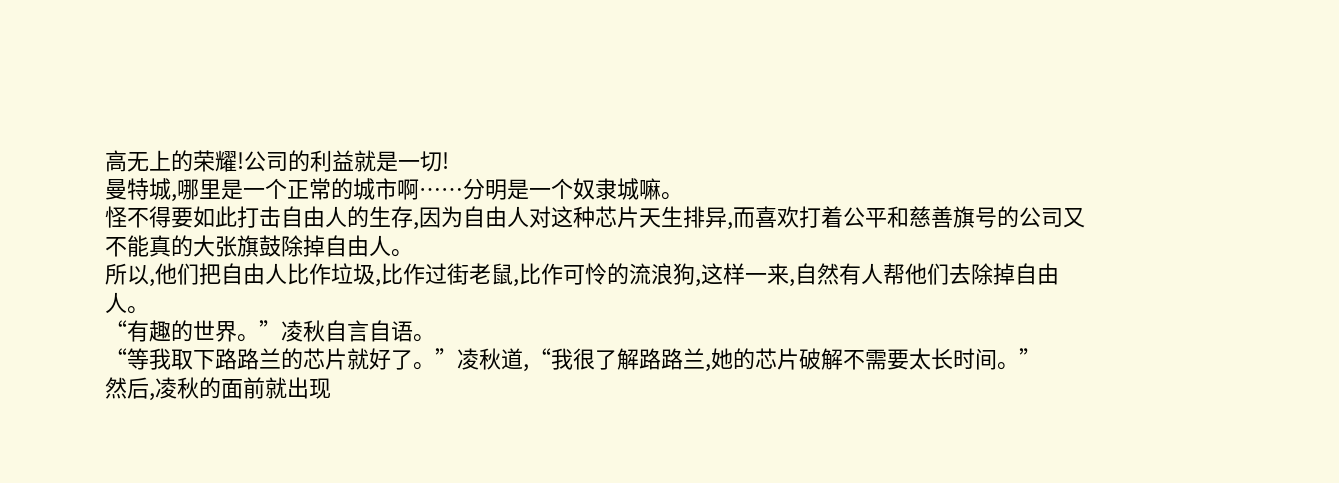高无上的荣耀!公司的利益就是一切!
曼特城,哪里是一个正常的城市啊……分明是一个奴隶城嘛。
怪不得要如此打击自由人的生存,因为自由人对这种芯片天生排异,而喜欢打着公平和慈善旗号的公司又不能真的大张旗鼓除掉自由人。
所以,他们把自由人比作垃圾,比作过街老鼠,比作可怜的流浪狗,这样一来,自然有人帮他们去除掉自由人。
“有趣的世界。”凌秋自言自语。
“等我取下路路兰的芯片就好了。”凌秋道,“我很了解路路兰,她的芯片破解不需要太长时间。”
然后,凌秋的面前就出现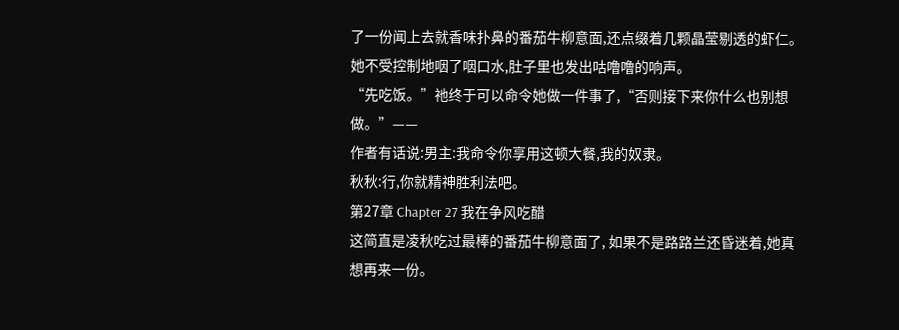了一份闻上去就香味扑鼻的番茄牛柳意面,还点缀着几颗晶莹剔透的虾仁。
她不受控制地咽了咽口水,肚子里也发出咕噜噜的响声。
“先吃饭。”祂终于可以命令她做一件事了,“否则接下来你什么也别想做。”——
作者有话说:男主:我命令你享用这顿大餐,我的奴隶。
秋秋:行,你就精神胜利法吧。
第27章 Chapter 27 我在争风吃醋
这简直是凌秋吃过最棒的番茄牛柳意面了, 如果不是路路兰还昏迷着,她真想再来一份。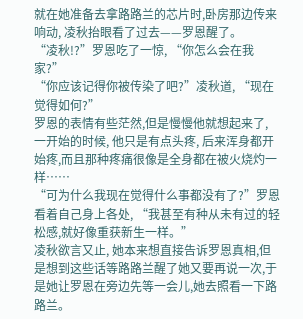就在她准备去拿路路兰的芯片时,卧房那边传来响动, 凌秋抬眼看了过去——罗恩醒了。
“凌秋!?”罗恩吃了一惊, “你怎么会在我家?”
“你应该记得你被传染了吧?”凌秋道, “现在觉得如何?”
罗恩的表情有些茫然,但是慢慢他就想起来了, 一开始的时候, 他只是有点头疼, 后来浑身都开始疼,而且那种疼痛很像是全身都在被火烧灼一样……
“可为什么我现在觉得什么事都没有了?”罗恩看着自己身上各处, “我甚至有种从未有过的轻松感,就好像重获新生一样。”
凌秋欲言又止, 她本来想直接告诉罗恩真相,但是想到这些话等路路兰醒了她又要再说一次,于是她让罗恩在旁边先等一会儿,她去照看一下路路兰。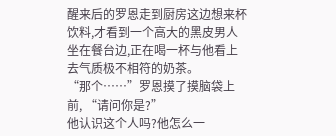醒来后的罗恩走到厨房这边想来杯饮料,才看到一个高大的黑皮男人坐在餐台边,正在喝一杯与他看上去气质极不相符的奶茶。
“那个……”罗恩摸了摸脑袋上前, “请问你是?”
他认识这个人吗?他怎么一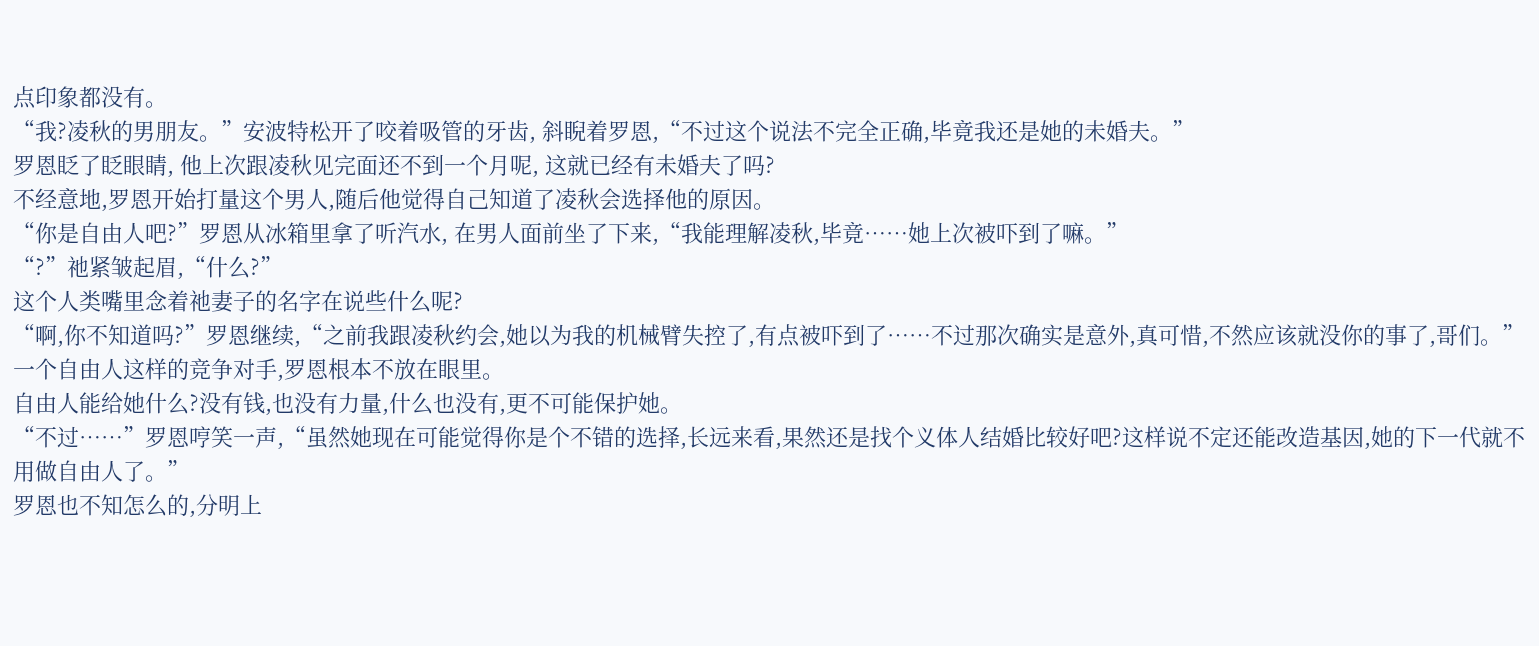点印象都没有。
“我?凌秋的男朋友。”安波特松开了咬着吸管的牙齿, 斜睨着罗恩,“不过这个说法不完全正确,毕竟我还是她的未婚夫。”
罗恩眨了眨眼睛, 他上次跟凌秋见完面还不到一个月呢, 这就已经有未婚夫了吗?
不经意地,罗恩开始打量这个男人,随后他觉得自己知道了凌秋会选择他的原因。
“你是自由人吧?”罗恩从冰箱里拿了听汽水, 在男人面前坐了下来,“我能理解凌秋,毕竟……她上次被吓到了嘛。”
“?”祂紧皱起眉,“什么?”
这个人类嘴里念着祂妻子的名字在说些什么呢?
“啊,你不知道吗?”罗恩继续,“之前我跟凌秋约会,她以为我的机械臂失控了,有点被吓到了……不过那次确实是意外,真可惜,不然应该就没你的事了,哥们。”
一个自由人这样的竞争对手,罗恩根本不放在眼里。
自由人能给她什么?没有钱,也没有力量,什么也没有,更不可能保护她。
“不过……”罗恩哼笑一声,“虽然她现在可能觉得你是个不错的选择,长远来看,果然还是找个义体人结婚比较好吧?这样说不定还能改造基因,她的下一代就不用做自由人了。”
罗恩也不知怎么的,分明上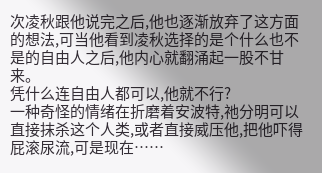次凌秋跟他说完之后,他也逐渐放弃了这方面的想法,可当他看到凌秋选择的是个什么也不是的自由人之后,他内心就翻涌起一股不甘来。
凭什么连自由人都可以,他就不行?
一种奇怪的情绪在折磨着安波特,祂分明可以直接抹杀这个人类,或者直接威压他,把他吓得屁滚尿流,可是现在……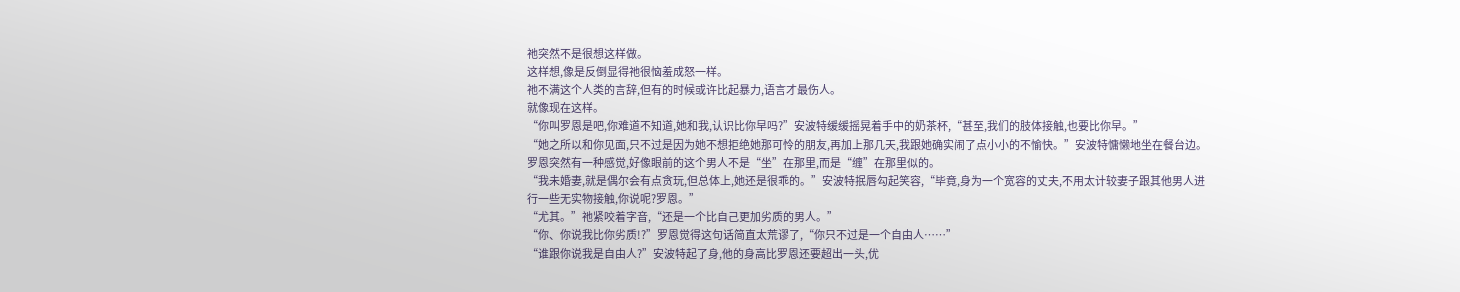祂突然不是很想这样做。
这样想,像是反倒显得祂很恼羞成怒一样。
祂不满这个人类的言辞,但有的时候或许比起暴力,语言才最伤人。
就像现在这样。
“你叫罗恩是吧,你难道不知道,她和我,认识比你早吗?”安波特缓缓摇晃着手中的奶茶杯,“甚至,我们的肢体接触,也要比你早。”
“她之所以和你见面,只不过是因为她不想拒绝她那可怜的朋友,再加上那几天,我跟她确实闹了点小小的不愉快。”安波特慵懒地坐在餐台边。
罗恩突然有一种感觉,好像眼前的这个男人不是“坐”在那里,而是“缠”在那里似的。
“我未婚妻,就是偶尔会有点贪玩,但总体上,她还是很乖的。”安波特抿唇勾起笑容,“毕竟,身为一个宽容的丈夫,不用太计较妻子跟其他男人进行一些无实物接触,你说呢?罗恩。”
“尤其。”祂紧咬着字音,“还是一个比自己更加劣质的男人。”
“你、你说我比你劣质!?”罗恩觉得这句话简直太荒谬了,“你只不过是一个自由人……”
“谁跟你说我是自由人?”安波特起了身,他的身高比罗恩还要超出一头,优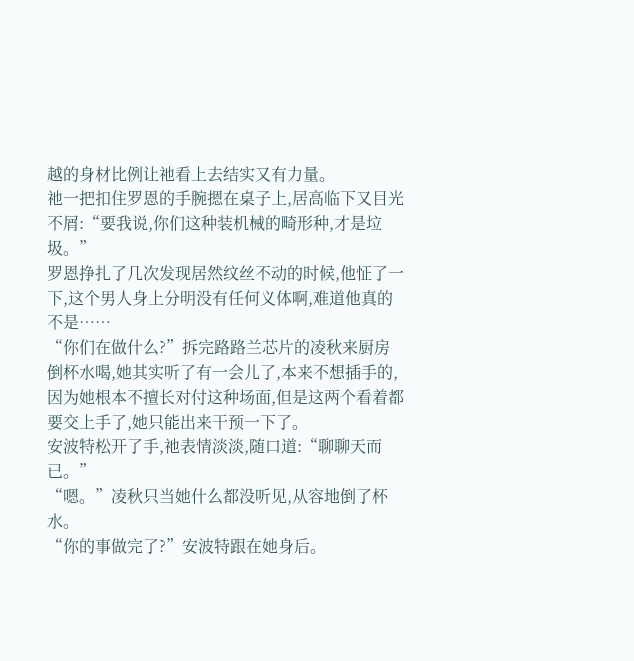越的身材比例让祂看上去结实又有力量。
祂一把扣住罗恩的手腕摁在桌子上,居高临下又目光不屑:“要我说,你们这种装机械的畸形种,才是垃圾。”
罗恩挣扎了几次发现居然纹丝不动的时候,他怔了一下,这个男人身上分明没有任何义体啊,难道他真的不是……
“你们在做什么?”拆完路路兰芯片的凌秋来厨房倒杯水喝,她其实听了有一会儿了,本来不想插手的,因为她根本不擅长对付这种场面,但是这两个看着都要交上手了,她只能出来干预一下了。
安波特松开了手,祂表情淡淡,随口道:“聊聊天而已。”
“嗯。”凌秋只当她什么都没听见,从容地倒了杯水。
“你的事做完了?”安波特跟在她身后。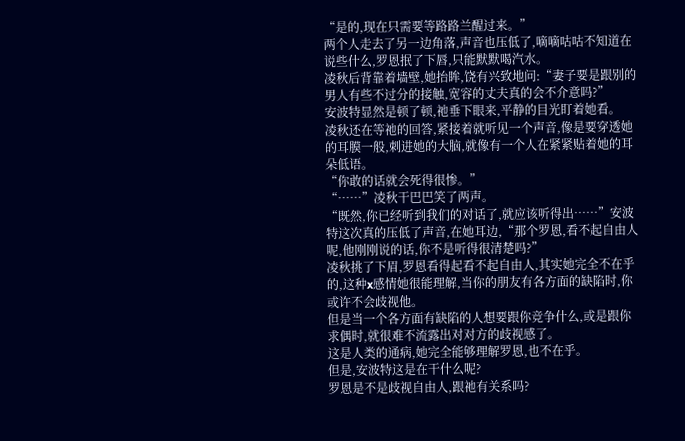“是的,现在只需要等路路兰醒过来。”
两个人走去了另一边角落,声音也压低了,嘀嘀咕咕不知道在说些什么,罗恩抿了下唇,只能默默喝汽水。
凌秋后背靠着墙壁,她抬眸,饶有兴致地问:“妻子要是跟别的男人有些不过分的接触,宽容的丈夫真的会不介意吗?”
安波特显然是顿了顿,祂垂下眼来,平静的目光盯着她看。
凌秋还在等祂的回答,紧接着就听见一个声音,像是要穿透她的耳膜一般,刺进她的大脑,就像有一个人在紧紧贴着她的耳朵低语。
“你敢的话就会死得很惨。”
“……”凌秋干巴巴笑了两声。
“既然,你已经听到我们的对话了,就应该听得出……”安波特这次真的压低了声音,在她耳边,“那个罗恩,看不起自由人呢,他刚刚说的话,你不是听得很清楚吗?”
凌秋挑了下眉,罗恩看得起看不起自由人,其实她完全不在乎的,这种x感情她很能理解,当你的朋友有各方面的缺陷时,你或许不会歧视他。
但是当一个各方面有缺陷的人想要跟你竞争什么,或是跟你求偶时,就很难不流露出对对方的歧视感了。
这是人类的通病,她完全能够理解罗恩,也不在乎。
但是,安波特这是在干什么呢?
罗恩是不是歧视自由人,跟祂有关系吗?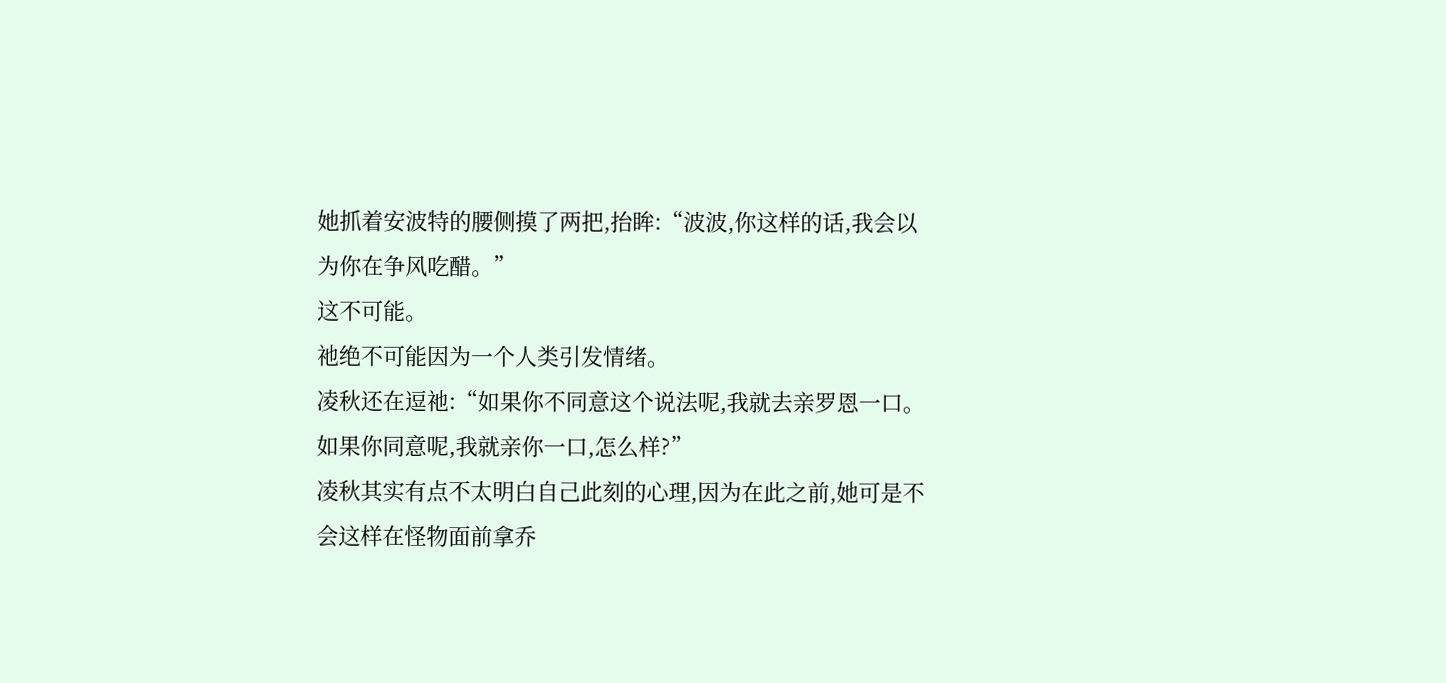她抓着安波特的腰侧摸了两把,抬眸:“波波,你这样的话,我会以为你在争风吃醋。”
这不可能。
祂绝不可能因为一个人类引发情绪。
凌秋还在逗祂:“如果你不同意这个说法呢,我就去亲罗恩一口。如果你同意呢,我就亲你一口,怎么样?”
凌秋其实有点不太明白自己此刻的心理,因为在此之前,她可是不会这样在怪物面前拿乔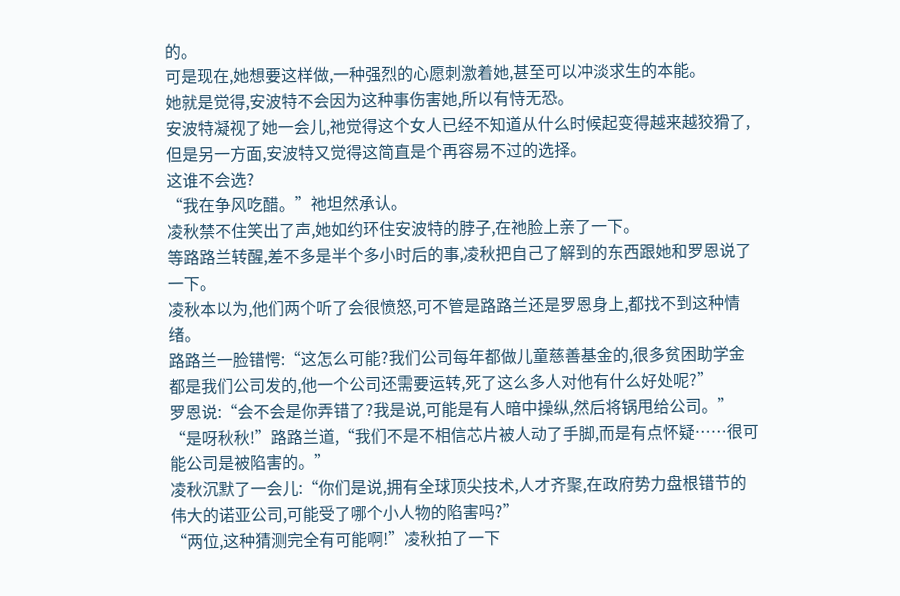的。
可是现在,她想要这样做,一种强烈的心愿刺激着她,甚至可以冲淡求生的本能。
她就是觉得,安波特不会因为这种事伤害她,所以有恃无恐。
安波特凝视了她一会儿,祂觉得这个女人已经不知道从什么时候起变得越来越狡猾了,但是另一方面,安波特又觉得这简直是个再容易不过的选择。
这谁不会选?
“我在争风吃醋。”祂坦然承认。
凌秋禁不住笑出了声,她如约环住安波特的脖子,在祂脸上亲了一下。
等路路兰转醒,差不多是半个多小时后的事,凌秋把自己了解到的东西跟她和罗恩说了一下。
凌秋本以为,他们两个听了会很愤怒,可不管是路路兰还是罗恩身上,都找不到这种情绪。
路路兰一脸错愕:“这怎么可能?我们公司每年都做儿童慈善基金的,很多贫困助学金都是我们公司发的,他一个公司还需要运转,死了这么多人对他有什么好处呢?”
罗恩说:“会不会是你弄错了?我是说,可能是有人暗中操纵,然后将锅甩给公司。”
“是呀秋秋!”路路兰道,“我们不是不相信芯片被人动了手脚,而是有点怀疑……很可能公司是被陷害的。”
凌秋沉默了一会儿:“你们是说,拥有全球顶尖技术,人才齐聚,在政府势力盘根错节的伟大的诺亚公司,可能受了哪个小人物的陷害吗?”
“两位,这种猜测完全有可能啊!”凌秋拍了一下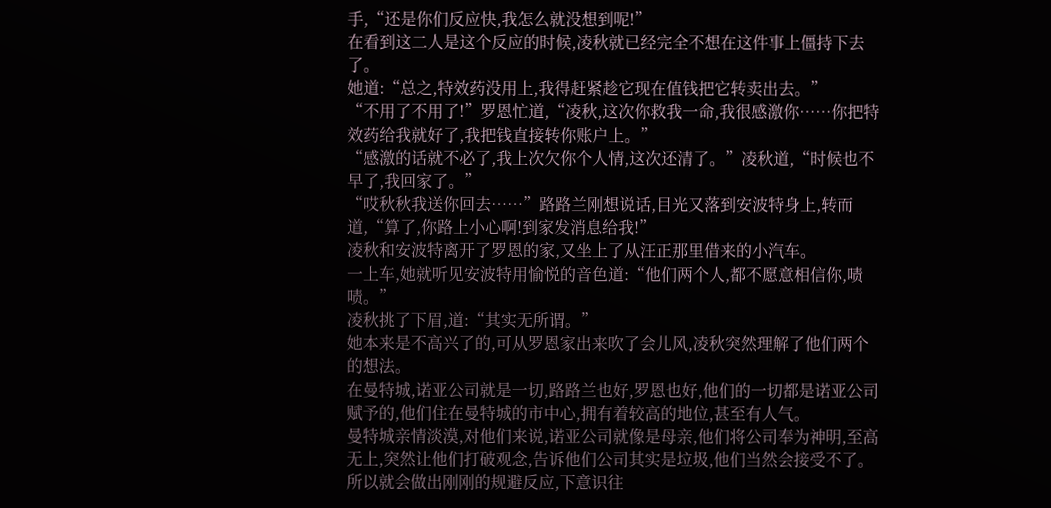手,“还是你们反应快,我怎么就没想到呢!”
在看到这二人是这个反应的时候,凌秋就已经完全不想在这件事上僵持下去了。
她道:“总之,特效药没用上,我得赶紧趁它现在值钱把它转卖出去。”
“不用了不用了!”罗恩忙道,“凌秋,这次你救我一命,我很感激你……你把特效药给我就好了,我把钱直接转你账户上。”
“感激的话就不必了,我上次欠你个人情,这次还清了。”凌秋道,“时候也不早了,我回家了。”
“哎秋秋我送你回去……”路路兰刚想说话,目光又落到安波特身上,转而道,“算了,你路上小心啊!到家发消息给我!”
凌秋和安波特离开了罗恩的家,又坐上了从汪正那里借来的小汽车。
一上车,她就听见安波特用愉悦的音色道:“他们两个人,都不愿意相信你,啧啧。”
凌秋挑了下眉,道:“其实无所谓。”
她本来是不高兴了的,可从罗恩家出来吹了会儿风,凌秋突然理解了他们两个的想法。
在曼特城,诺亚公司就是一切,路路兰也好,罗恩也好,他们的一切都是诺亚公司赋予的,他们住在曼特城的市中心,拥有着较高的地位,甚至有人气。
曼特城亲情淡漠,对他们来说,诺亚公司就像是母亲,他们将公司奉为神明,至高无上,突然让他们打破观念,告诉他们公司其实是垃圾,他们当然会接受不了。
所以就会做出刚刚的规避反应,下意识往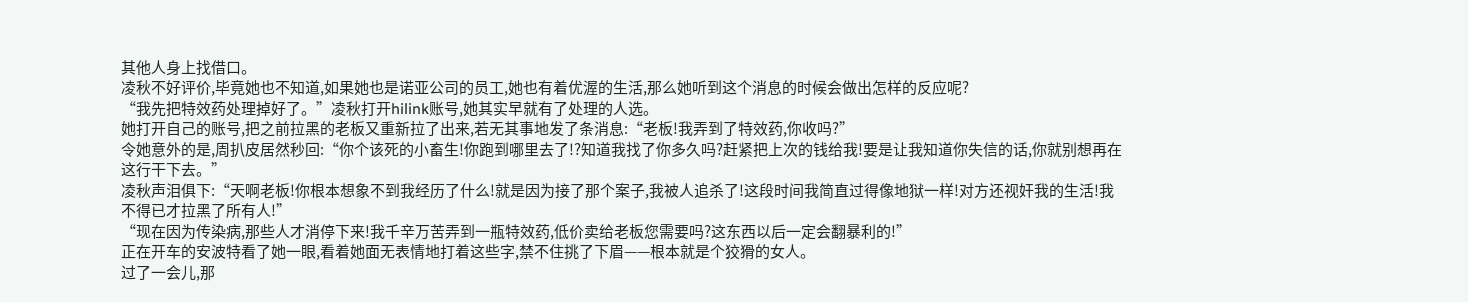其他人身上找借口。
凌秋不好评价,毕竟她也不知道,如果她也是诺亚公司的员工,她也有着优渥的生活,那么她听到这个消息的时候会做出怎样的反应呢?
“我先把特效药处理掉好了。”凌秋打开hilink账号,她其实早就有了处理的人选。
她打开自己的账号,把之前拉黑的老板又重新拉了出来,若无其事地发了条消息:“老板!我弄到了特效药,你收吗?”
令她意外的是,周扒皮居然秒回:“你个该死的小畜生!你跑到哪里去了!?知道我找了你多久吗?赶紧把上次的钱给我!要是让我知道你失信的话,你就别想再在这行干下去。”
凌秋声泪俱下:“天啊老板!你根本想象不到我经历了什么!就是因为接了那个案子,我被人追杀了!这段时间我简直过得像地狱一样!对方还视奸我的生活!我不得已才拉黑了所有人!”
“现在因为传染病,那些人才消停下来!我千辛万苦弄到一瓶特效药,低价卖给老板您需要吗?这东西以后一定会翻暴利的!”
正在开车的安波特看了她一眼,看着她面无表情地打着这些字,禁不住挑了下眉——根本就是个狡猾的女人。
过了一会儿,那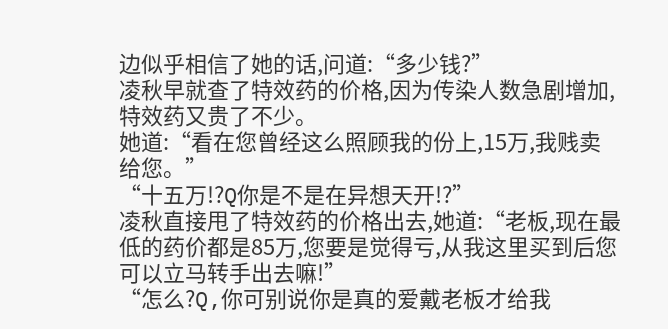边似乎相信了她的话,问道:“多少钱?”
凌秋早就查了特效药的价格,因为传染人数急剧增加,特效药又贵了不少。
她道:“看在您曾经这么照顾我的份上,15万,我贱卖给您。”
“十五万!?Q你是不是在异想天开!?”
凌秋直接甩了特效药的价格出去,她道:“老板,现在最低的药价都是85万,您要是觉得亏,从我这里买到后您可以立马转手出去嘛!”
“怎么?Q,你可别说你是真的爱戴老板才给我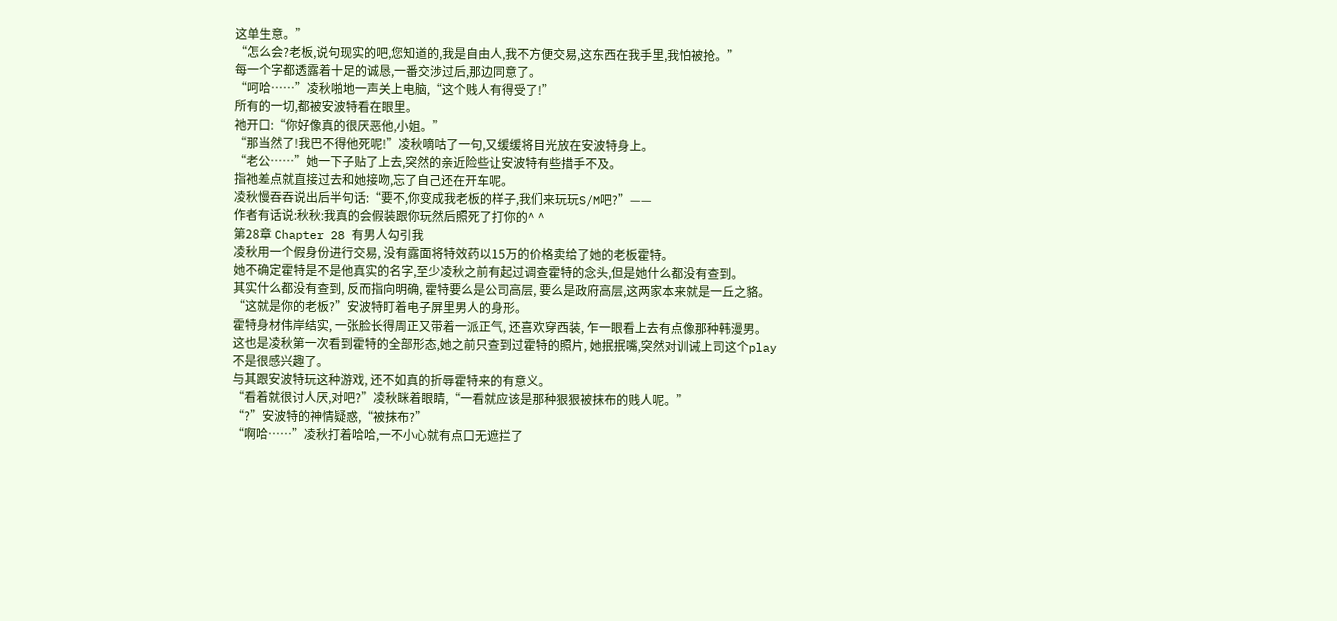这单生意。”
“怎么会?老板,说句现实的吧,您知道的,我是自由人,我不方便交易,这东西在我手里,我怕被抢。”
每一个字都透露着十足的诚恳,一番交涉过后,那边同意了。
“呵哈……”凌秋啪地一声关上电脑,“这个贱人有得受了!”
所有的一切,都被安波特看在眼里。
祂开口:“你好像真的很厌恶他,小姐。”
“那当然了!我巴不得他死呢!”凌秋嘀咕了一句,又缓缓将目光放在安波特身上。
“老公……”她一下子贴了上去,突然的亲近险些让安波特有些措手不及。
指祂差点就直接过去和她接吻,忘了自己还在开车呢。
凌秋慢吞吞说出后半句话:“要不,你变成我老板的样子,我们来玩玩S/M吧?”——
作者有话说:秋秋:我真的会假装跟你玩然后照死了打你的^ ^
第28章 Chapter 28 有男人勾引我
凌秋用一个假身份进行交易, 没有露面将特效药以15万的价格卖给了她的老板霍特。
她不确定霍特是不是他真实的名字,至少凌秋之前有起过调查霍特的念头,但是她什么都没有查到。
其实什么都没有查到, 反而指向明确, 霍特要么是公司高层, 要么是政府高层,这两家本来就是一丘之貉。
“这就是你的老板?”安波特盯着电子屏里男人的身形。
霍特身材伟岸结实, 一张脸长得周正又带着一派正气, 还喜欢穿西装, 乍一眼看上去有点像那种韩漫男。
这也是凌秋第一次看到霍特的全部形态,她之前只查到过霍特的照片, 她抿抿嘴,突然对训诫上司这个play不是很感兴趣了。
与其跟安波特玩这种游戏, 还不如真的折辱霍特来的有意义。
“看着就很讨人厌,对吧?”凌秋眯着眼睛,“一看就应该是那种狠狠被抹布的贱人呢。”
“?”安波特的神情疑惑,“被抹布?”
“啊哈……”凌秋打着哈哈,一不小心就有点口无遮拦了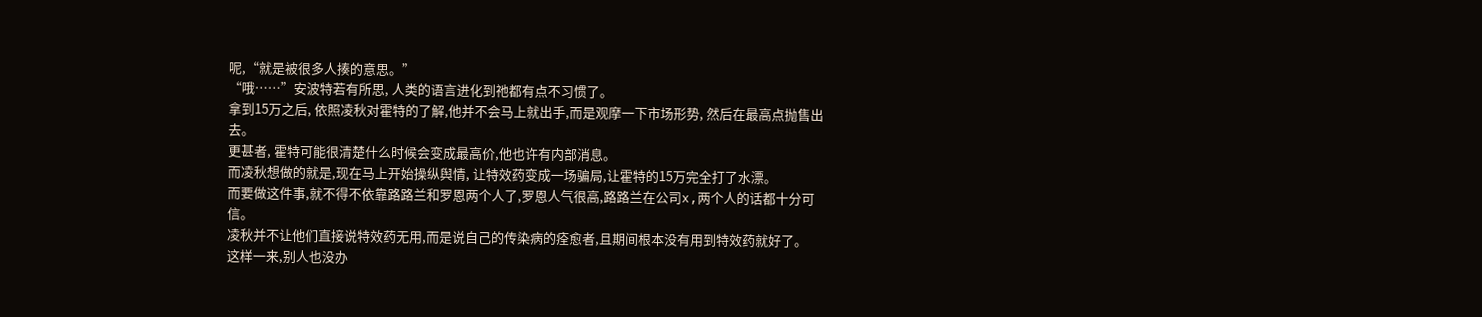呢,“就是被很多人揍的意思。”
“哦……”安波特若有所思, 人类的语言进化到祂都有点不习惯了。
拿到15万之后, 依照凌秋对霍特的了解,他并不会马上就出手,而是观摩一下市场形势, 然后在最高点抛售出去。
更甚者, 霍特可能很清楚什么时候会变成最高价,他也许有内部消息。
而凌秋想做的就是,现在马上开始操纵舆情, 让特效药变成一场骗局,让霍特的15万完全打了水漂。
而要做这件事,就不得不依靠路路兰和罗恩两个人了,罗恩人气很高,路路兰在公司x,两个人的话都十分可信。
凌秋并不让他们直接说特效药无用,而是说自己的传染病的痊愈者,且期间根本没有用到特效药就好了。
这样一来,别人也没办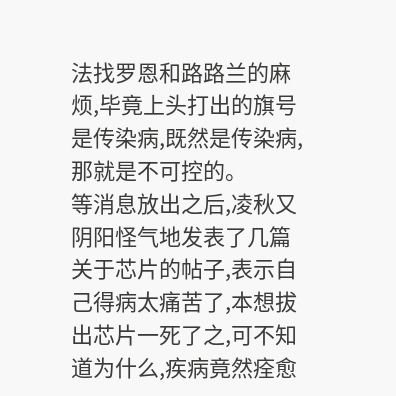法找罗恩和路路兰的麻烦,毕竟上头打出的旗号是传染病,既然是传染病,那就是不可控的。
等消息放出之后,凌秋又阴阳怪气地发表了几篇关于芯片的帖子,表示自己得病太痛苦了,本想拔出芯片一死了之,可不知道为什么,疾病竟然痊愈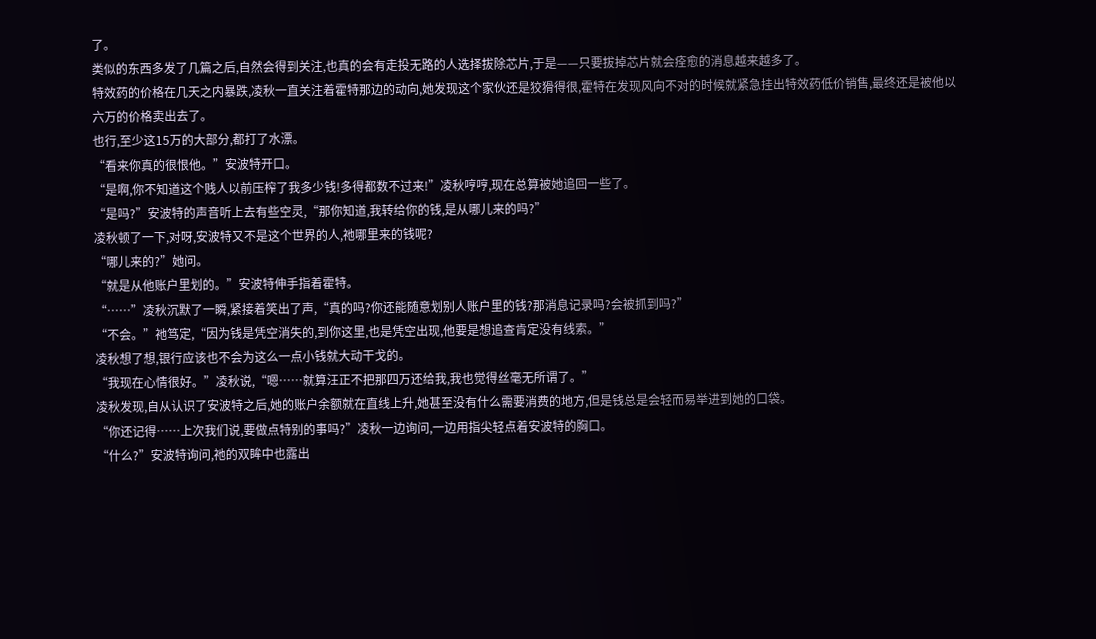了。
类似的东西多发了几篇之后,自然会得到关注,也真的会有走投无路的人选择拔除芯片,于是——只要拔掉芯片就会痊愈的消息越来越多了。
特效药的价格在几天之内暴跌,凌秋一直关注着霍特那边的动向,她发现这个家伙还是狡猾得很,霍特在发现风向不对的时候就紧急挂出特效药低价销售,最终还是被他以六万的价格卖出去了。
也行,至少这15万的大部分,都打了水漂。
“看来你真的很恨他。”安波特开口。
“是啊,你不知道这个贱人以前压榨了我多少钱!多得都数不过来!”凌秋哼哼,现在总算被她追回一些了。
“是吗?”安波特的声音听上去有些空灵,“那你知道,我转给你的钱,是从哪儿来的吗?”
凌秋顿了一下,对呀,安波特又不是这个世界的人,祂哪里来的钱呢?
“哪儿来的?”她问。
“就是从他账户里划的。”安波特伸手指着霍特。
“……”凌秋沉默了一瞬,紧接着笑出了声,“真的吗?你还能随意划别人账户里的钱?那消息记录吗?会被抓到吗?”
“不会。”祂笃定,“因为钱是凭空消失的,到你这里,也是凭空出现,他要是想追查肯定没有线索。”
凌秋想了想,银行应该也不会为这么一点小钱就大动干戈的。
“我现在心情很好。”凌秋说,“嗯……就算汪正不把那四万还给我,我也觉得丝毫无所谓了。”
凌秋发现,自从认识了安波特之后,她的账户余额就在直线上升,她甚至没有什么需要消费的地方,但是钱总是会轻而易举进到她的口袋。
“你还记得……上次我们说,要做点特别的事吗?”凌秋一边询问,一边用指尖轻点着安波特的胸口。
“什么?”安波特询问,祂的双眸中也露出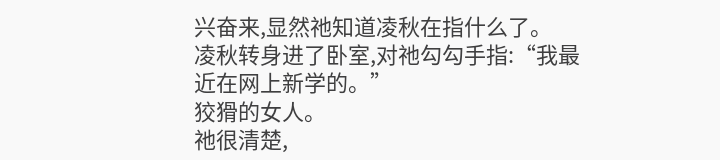兴奋来,显然祂知道凌秋在指什么了。
凌秋转身进了卧室,对祂勾勾手指:“我最近在网上新学的。”
狡猾的女人。
祂很清楚,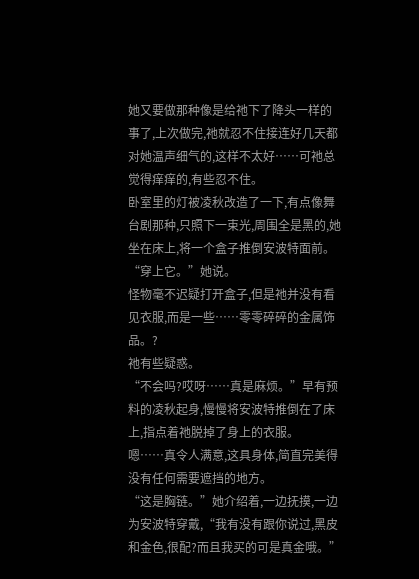她又要做那种像是给祂下了降头一样的事了,上次做完,祂就忍不住接连好几天都对她温声细气的,这样不太好……可祂总觉得痒痒的,有些忍不住。
卧室里的灯被凌秋改造了一下,有点像舞台剧那种,只照下一束光,周围全是黑的,她坐在床上,将一个盒子推倒安波特面前。
“穿上它。”她说。
怪物毫不迟疑打开盒子,但是祂并没有看见衣服,而是一些……零零碎碎的金属饰品。?
祂有些疑惑。
“不会吗?哎呀……真是麻烦。”早有预料的凌秋起身,慢慢将安波特推倒在了床上,指点着祂脱掉了身上的衣服。
嗯……真令人满意,这具身体,简直完美得没有任何需要遮挡的地方。
“这是胸链。”她介绍着,一边抚摸,一边为安波特穿戴,“我有没有跟你说过,黑皮和金色,很配?而且我买的可是真金哦。”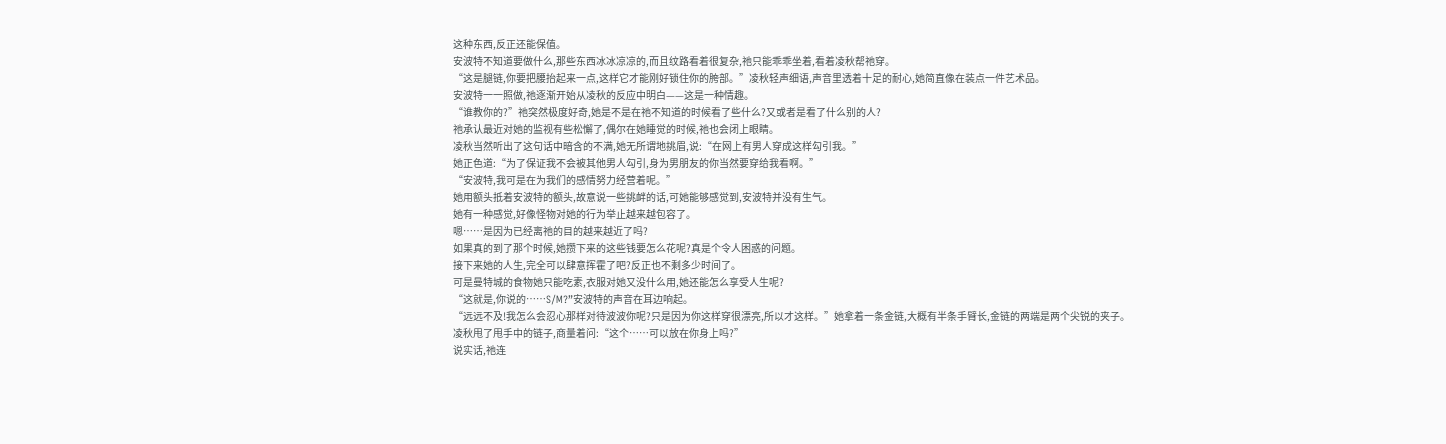这种东西,反正还能保值。
安波特不知道要做什么,那些东西冰冰凉凉的,而且纹路看着很复杂,祂只能乖乖坐着,看着凌秋帮祂穿。
“这是腿链,你要把腰抬起来一点,这样它才能刚好锁住你的胯部。”凌秋轻声细语,声音里透着十足的耐心,她简直像在装点一件艺术品。
安波特一一照做,祂逐渐开始从凌秋的反应中明白——这是一种情趣。
“谁教你的?”祂突然极度好奇,她是不是在祂不知道的时候看了些什么?又或者是看了什么别的人?
祂承认最近对她的监视有些松懈了,偶尔在她睡觉的时候,祂也会闭上眼睛。
凌秋当然听出了这句话中暗含的不满,她无所谓地挑眉,说:“在网上有男人穿成这样勾引我。”
她正色道:“为了保证我不会被其他男人勾引,身为男朋友的你当然要穿给我看啊。”
“安波特,我可是在为我们的感情努力经营着呢。”
她用额头抵着安波特的额头,故意说一些挑衅的话,可她能够感觉到,安波特并没有生气。
她有一种感觉,好像怪物对她的行为举止越来越包容了。
嗯……是因为已经离祂的目的越来越近了吗?
如果真的到了那个时候,她攒下来的这些钱要怎么花呢?真是个令人困惑的问题。
接下来她的人生,完全可以肆意挥霍了吧?反正也不剩多少时间了。
可是曼特城的食物她只能吃素,衣服对她又没什么用,她还能怎么享受人生呢?
“这就是,你说的……S/M?”安波特的声音在耳边响起。
“远远不及!我怎么会忍心那样对待波波你呢?只是因为你这样穿很漂亮,所以才这样。”她拿着一条金链,大概有半条手臂长,金链的两端是两个尖锐的夹子。
凌秋甩了甩手中的链子,商量着问:“这个……可以放在你身上吗?”
说实话,祂连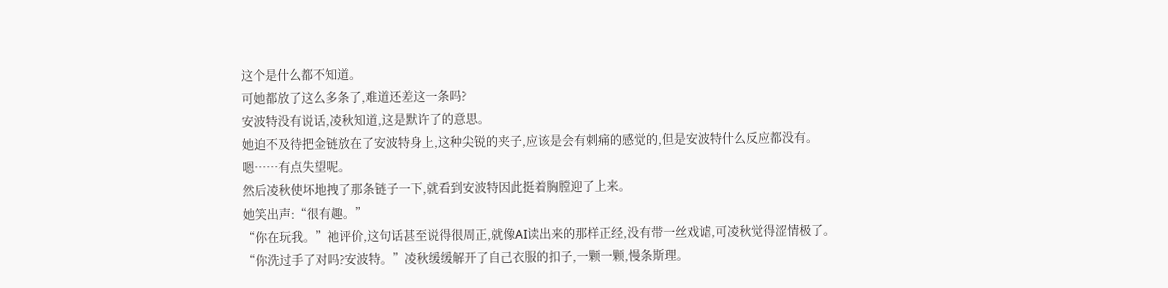这个是什么都不知道。
可她都放了这么多条了,难道还差这一条吗?
安波特没有说话,凌秋知道,这是默许了的意思。
她迫不及待把金链放在了安波特身上,这种尖锐的夹子,应该是会有刺痛的感觉的,但是安波特什么反应都没有。
嗯……有点失望呢。
然后凌秋使坏地拽了那条链子一下,就看到安波特因此挺着胸膛迎了上来。
她笑出声:“很有趣。”
“你在玩我。”祂评价,这句话甚至说得很周正,就像AI读出来的那样正经,没有带一丝戏谑,可凌秋觉得涩情极了。
“你洗过手了对吗?安波特。”凌秋缓缓解开了自己衣服的扣子,一颗一颗,慢条斯理。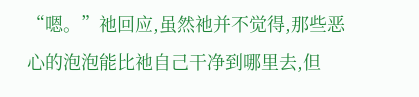“嗯。”祂回应,虽然祂并不觉得,那些恶心的泡泡能比祂自己干净到哪里去,但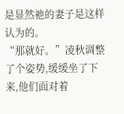是显然祂的妻子是这样认为的。
“那就好。”凌秋调整了个姿势,缓缓坐了下来,他们面对着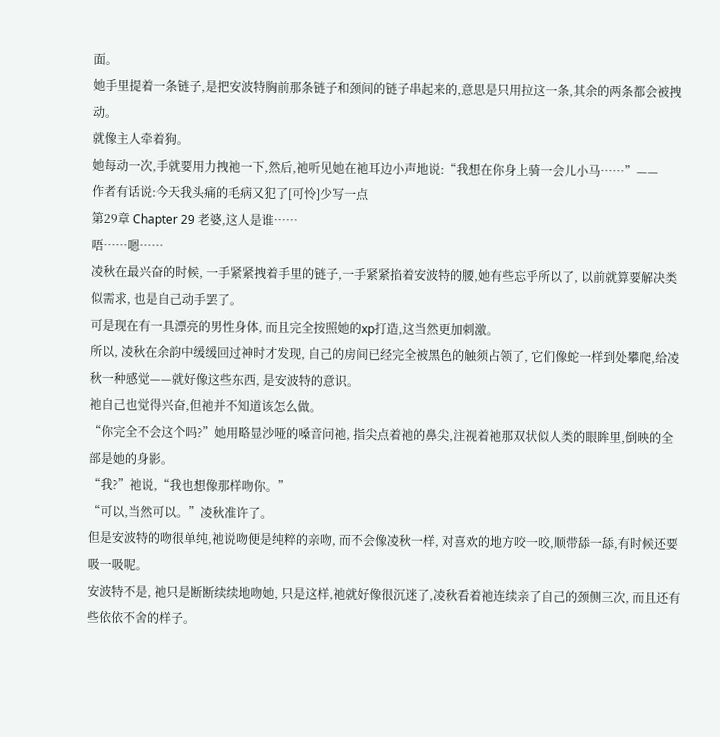面。
她手里提着一条链子,是把安波特胸前那条链子和颈间的链子串起来的,意思是只用拉这一条,其余的两条都会被拽动。
就像主人牵着狗。
她每动一次,手就要用力拽祂一下,然后,祂听见她在祂耳边小声地说:“我想在你身上骑一会儿小马……”——
作者有话说:今天我头痛的毛病又犯了[可怜]少写一点
第29章 Chapter 29 老婆,这人是谁……
唔……嗯……
凌秋在最兴奋的时候, 一手紧紧拽着手里的链子,一手紧紧掐着安波特的腰,她有些忘乎所以了, 以前就算要解决类似需求, 也是自己动手罢了。
可是现在有一具漂亮的男性身体, 而且完全按照她的xp打造,这当然更加刺激。
所以, 凌秋在余韵中缓缓回过神时才发现, 自己的房间已经完全被黑色的触须占领了, 它们像蛇一样到处攀爬,给凌秋一种感觉——就好像这些东西, 是安波特的意识。
祂自己也觉得兴奋,但祂并不知道该怎么做。
“你完全不会这个吗?”她用略显沙哑的嗓音问祂, 指尖点着祂的鼻尖,注视着祂那双状似人类的眼眸里,倒映的全部是她的身影。
“我?”祂说,“我也想像那样吻你。”
“可以,当然可以。”凌秋准许了。
但是安波特的吻很单纯,祂说吻便是纯粹的亲吻, 而不会像凌秋一样, 对喜欢的地方咬一咬,顺带舔一舔,有时候还要吸一吸呢。
安波特不是, 祂只是断断续续地吻她, 只是这样,祂就好像很沉迷了,凌秋看着祂连续亲了自己的颈侧三次, 而且还有些依依不舍的样子。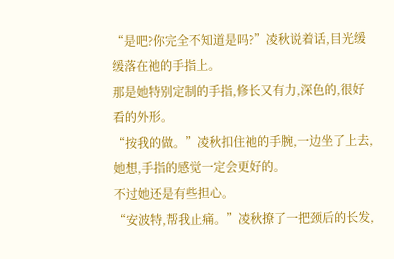“是吧?你完全不知道是吗?”凌秋说着话,目光缓缓落在祂的手指上。
那是她特别定制的手指,修长又有力,深色的,很好看的外形。
“按我的做。”凌秋扣住祂的手腕,一边坐了上去,她想,手指的感觉一定会更好的。
不过她还是有些担心。
“安波特,帮我止痛。”凌秋撩了一把颈后的长发,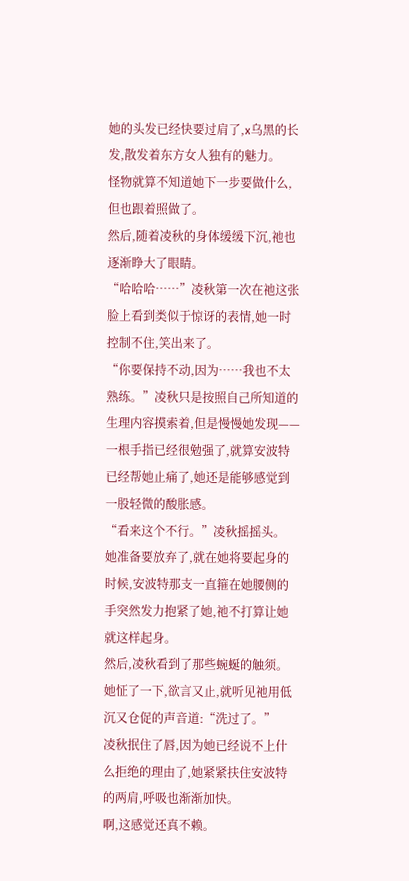她的头发已经快要过肩了,x乌黑的长发,散发着东方女人独有的魅力。
怪物就算不知道她下一步要做什么,但也跟着照做了。
然后,随着凌秋的身体缓缓下沉,祂也逐渐睁大了眼睛。
“哈哈哈……”凌秋第一次在祂这张脸上看到类似于惊讶的表情,她一时控制不住,笑出来了。
“你要保持不动,因为……我也不太熟练。”凌秋只是按照自己所知道的生理内容摸索着,但是慢慢她发现——一根手指已经很勉强了,就算安波特已经帮她止痛了,她还是能够感觉到一股轻微的酸胀感。
“看来这个不行。”凌秋摇摇头。
她准备要放弃了,就在她将要起身的时候,安波特那支一直箍在她腰侧的手突然发力抱紧了她,祂不打算让她就这样起身。
然后,凌秋看到了那些蜿蜒的触须。
她怔了一下,欲言又止,就听见祂用低沉又仓促的声音道:“洗过了。”
凌秋抿住了唇,因为她已经说不上什么拒绝的理由了,她紧紧扶住安波特的两肩,呼吸也渐渐加快。
啊,这感觉还真不赖。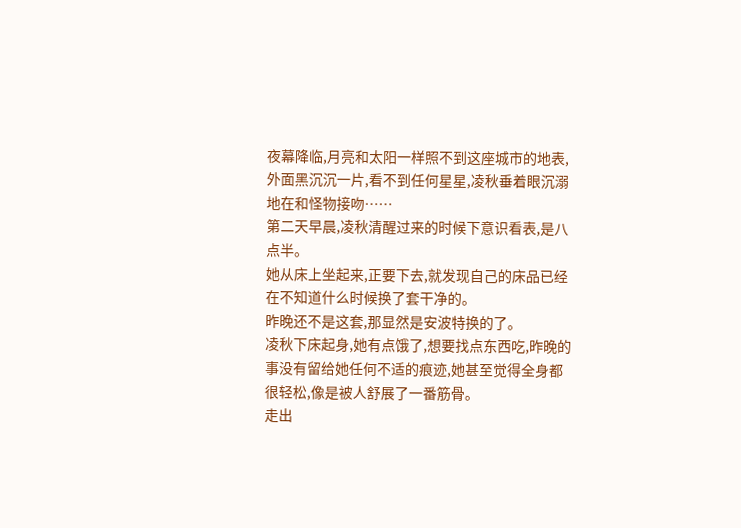夜幕降临,月亮和太阳一样照不到这座城市的地表,外面黑沉沉一片,看不到任何星星,凌秋垂着眼沉溺地在和怪物接吻……
第二天早晨,凌秋清醒过来的时候下意识看表,是八点半。
她从床上坐起来,正要下去,就发现自己的床品已经在不知道什么时候换了套干净的。
昨晚还不是这套,那显然是安波特换的了。
凌秋下床起身,她有点饿了,想要找点东西吃,昨晚的事没有留给她任何不适的痕迹,她甚至觉得全身都很轻松,像是被人舒展了一番筋骨。
走出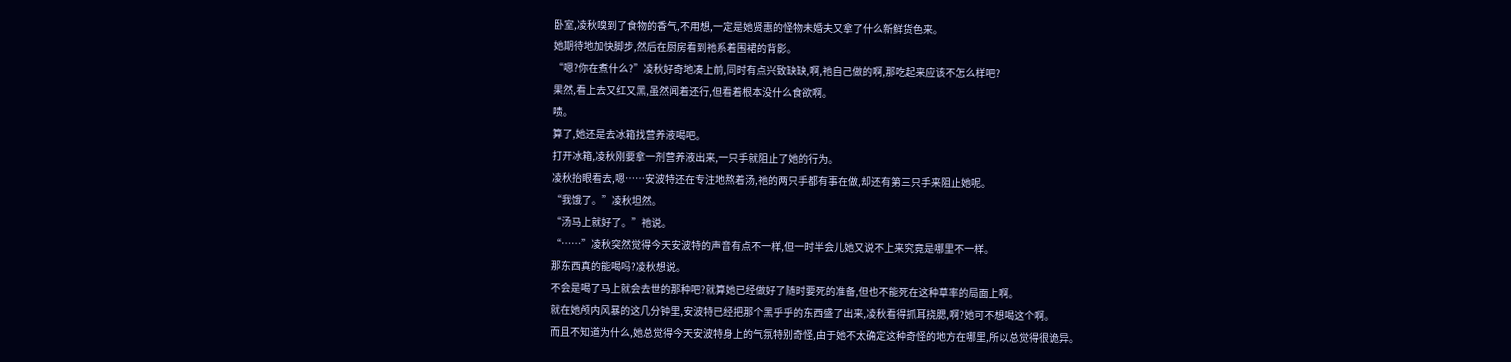卧室,凌秋嗅到了食物的香气,不用想,一定是她贤惠的怪物未婚夫又拿了什么新鲜货色来。
她期待地加快脚步,然后在厨房看到祂系着围裙的背影。
“嗯?你在煮什么?”凌秋好奇地凑上前,同时有点兴致缺缺,啊,祂自己做的啊,那吃起来应该不怎么样吧?
果然,看上去又红又黑,虽然闻着还行,但看着根本没什么食欲啊。
啧。
算了,她还是去冰箱找营养液喝吧。
打开冰箱,凌秋刚要拿一剂营养液出来,一只手就阻止了她的行为。
凌秋抬眼看去,嗯……安波特还在专注地熬着汤,祂的两只手都有事在做,却还有第三只手来阻止她呢。
“我饿了。”凌秋坦然。
“汤马上就好了。”祂说。
“……”凌秋突然觉得今天安波特的声音有点不一样,但一时半会儿她又说不上来究竟是哪里不一样。
那东西真的能喝吗?凌秋想说。
不会是喝了马上就会去世的那种吧?就算她已经做好了随时要死的准备,但也不能死在这种草率的局面上啊。
就在她颅内风暴的这几分钟里,安波特已经把那个黑乎乎的东西盛了出来,凌秋看得抓耳挠腮,啊?她可不想喝这个啊。
而且不知道为什么,她总觉得今天安波特身上的气氛特别奇怪,由于她不太确定这种奇怪的地方在哪里,所以总觉得很诡异。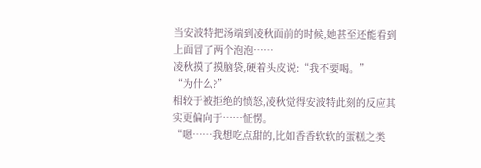当安波特把汤端到凌秋面前的时候,她甚至还能看到上面冒了两个泡泡……
凌秋摸了摸脑袋,硬着头皮说:“我不要喝。”
“为什么?”
相较于被拒绝的愤怒,凌秋觉得安波特此刻的反应其实更偏向于……怔愣。
“嗯……我想吃点甜的,比如香香软软的蛋糕之类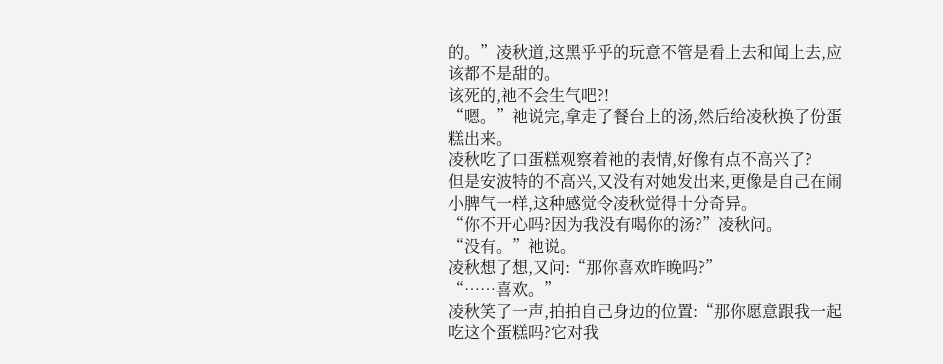的。”凌秋道,这黑乎乎的玩意不管是看上去和闻上去,应该都不是甜的。
该死的,祂不会生气吧?!
“嗯。”祂说完,拿走了餐台上的汤,然后给凌秋换了份蛋糕出来。
凌秋吃了口蛋糕观察着祂的表情,好像有点不高兴了?
但是安波特的不高兴,又没有对她发出来,更像是自己在闹小脾气一样,这种感觉令凌秋觉得十分奇异。
“你不开心吗?因为我没有喝你的汤?”凌秋问。
“没有。”祂说。
凌秋想了想,又问:“那你喜欢昨晚吗?”
“……喜欢。”
凌秋笑了一声,拍拍自己身边的位置:“那你愿意跟我一起吃这个蛋糕吗?它对我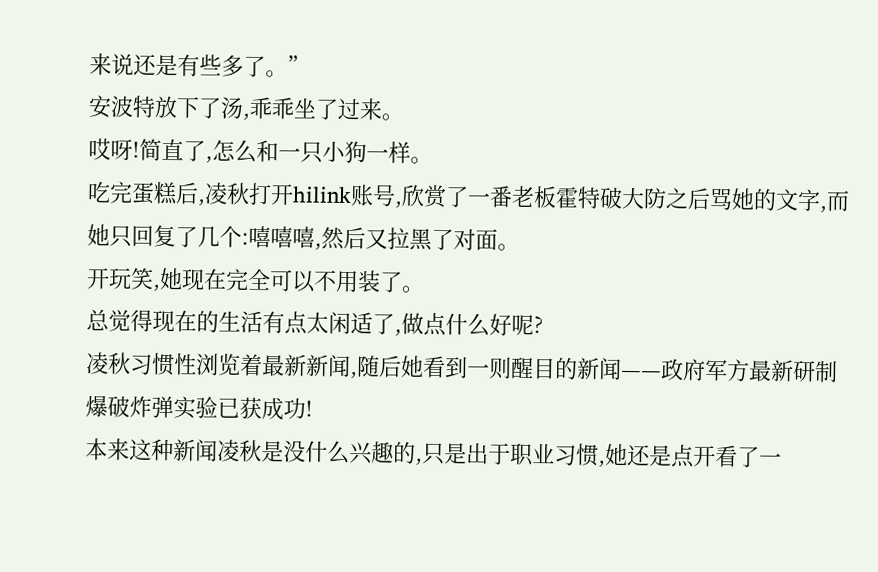来说还是有些多了。”
安波特放下了汤,乖乖坐了过来。
哎呀!简直了,怎么和一只小狗一样。
吃完蛋糕后,凌秋打开hilink账号,欣赏了一番老板霍特破大防之后骂她的文字,而她只回复了几个:嘻嘻嘻,然后又拉黑了对面。
开玩笑,她现在完全可以不用装了。
总觉得现在的生活有点太闲适了,做点什么好呢?
凌秋习惯性浏览着最新新闻,随后她看到一则醒目的新闻——政府军方最新研制爆破炸弹实验已获成功!
本来这种新闻凌秋是没什么兴趣的,只是出于职业习惯,她还是点开看了一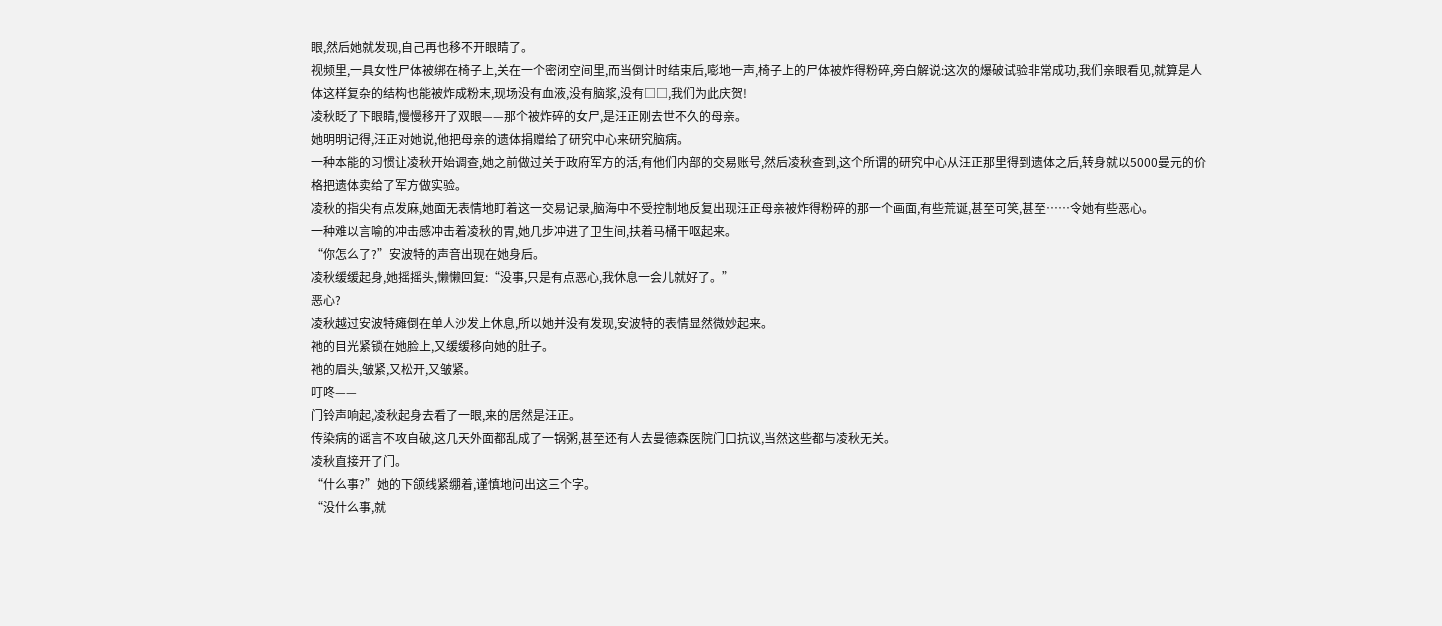眼,然后她就发现,自己再也移不开眼睛了。
视频里,一具女性尸体被绑在椅子上,关在一个密闭空间里,而当倒计时结束后,嘭地一声,椅子上的尸体被炸得粉碎,旁白解说:这次的爆破试验非常成功,我们亲眼看见,就算是人体这样复杂的结构也能被炸成粉末,现场没有血液,没有脑浆,没有□□,我们为此庆贺!
凌秋眨了下眼睛,慢慢移开了双眼——那个被炸碎的女尸,是汪正刚去世不久的母亲。
她明明记得,汪正对她说,他把母亲的遗体捐赠给了研究中心来研究脑病。
一种本能的习惯让凌秋开始调查,她之前做过关于政府军方的活,有他们内部的交易账号,然后凌秋查到,这个所谓的研究中心从汪正那里得到遗体之后,转身就以5000曼元的价格把遗体卖给了军方做实验。
凌秋的指尖有点发麻,她面无表情地盯着这一交易记录,脑海中不受控制地反复出现汪正母亲被炸得粉碎的那一个画面,有些荒诞,甚至可笑,甚至……令她有些恶心。
一种难以言喻的冲击感冲击着凌秋的胃,她几步冲进了卫生间,扶着马桶干呕起来。
“你怎么了?”安波特的声音出现在她身后。
凌秋缓缓起身,她摇摇头,懒懒回复:“没事,只是有点恶心,我休息一会儿就好了。”
恶心?
凌秋越过安波特瘫倒在单人沙发上休息,所以她并没有发现,安波特的表情显然微妙起来。
祂的目光紧锁在她脸上,又缓缓移向她的肚子。
祂的眉头,皱紧,又松开,又皱紧。
叮咚——
门铃声响起,凌秋起身去看了一眼,来的居然是汪正。
传染病的谣言不攻自破,这几天外面都乱成了一锅粥,甚至还有人去曼德森医院门口抗议,当然这些都与凌秋无关。
凌秋直接开了门。
“什么事?”她的下颌线紧绷着,谨慎地问出这三个字。
“没什么事,就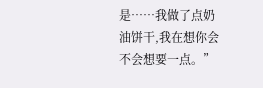是……我做了点奶油饼干,我在想你会不会想要一点。”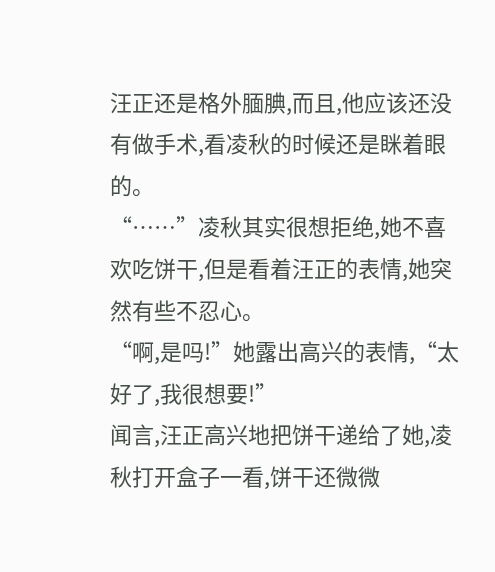汪正还是格外腼腆,而且,他应该还没有做手术,看凌秋的时候还是眯着眼的。
“……”凌秋其实很想拒绝,她不喜欢吃饼干,但是看着汪正的表情,她突然有些不忍心。
“啊,是吗!”她露出高兴的表情,“太好了,我很想要!”
闻言,汪正高兴地把饼干递给了她,凌秋打开盒子一看,饼干还微微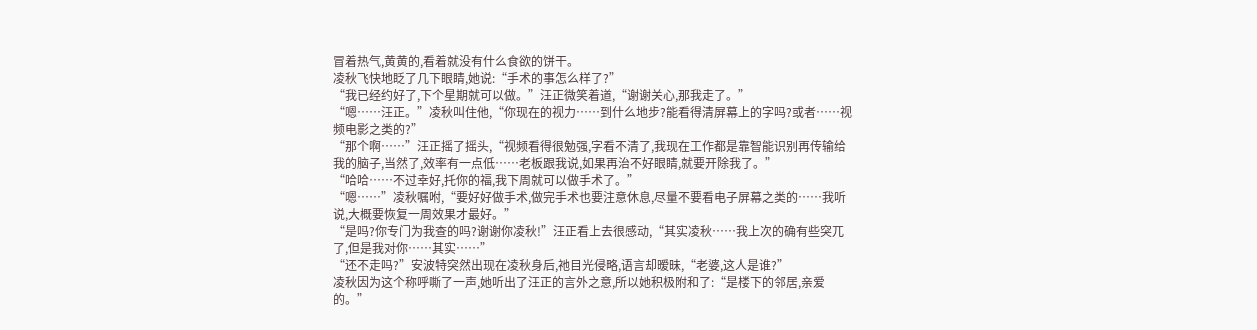冒着热气,黄黄的,看着就没有什么食欲的饼干。
凌秋飞快地眨了几下眼睛,她说:“手术的事怎么样了?”
“我已经约好了,下个星期就可以做。”汪正微笑着道,“谢谢关心,那我走了。”
“嗯……汪正。”凌秋叫住他,“你现在的视力……到什么地步?能看得清屏幕上的字吗?或者……视频电影之类的?”
“那个啊……”汪正摇了摇头,“视频看得很勉强,字看不清了,我现在工作都是靠智能识别再传输给我的脑子,当然了,效率有一点低……老板跟我说,如果再治不好眼睛,就要开除我了。”
“哈哈……不过幸好,托你的福,我下周就可以做手术了。”
“嗯……”凌秋嘱咐,“要好好做手术,做完手术也要注意休息,尽量不要看电子屏幕之类的……我听说,大概要恢复一周效果才最好。”
“是吗?你专门为我查的吗?谢谢你凌秋!”汪正看上去很感动,“其实凌秋……我上次的确有些突兀了,但是我对你……其实……”
“还不走吗?”安波特突然出现在凌秋身后,祂目光侵略,语言却暧昧,“老婆,这人是谁?”
凌秋因为这个称呼嘶了一声,她听出了汪正的言外之意,所以她积极附和了:“是楼下的邻居,亲爱的。”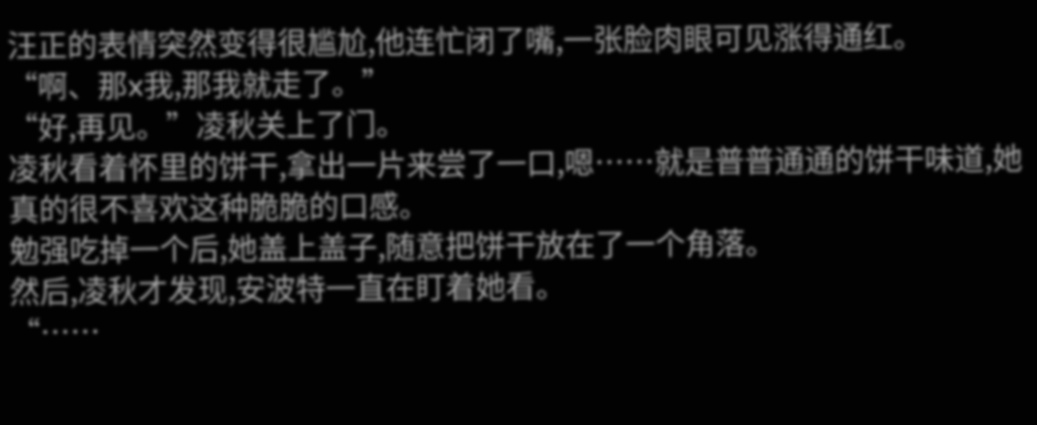汪正的表情突然变得很尴尬,他连忙闭了嘴,一张脸肉眼可见涨得通红。
“啊、那x我,那我就走了。”
“好,再见。”凌秋关上了门。
凌秋看着怀里的饼干,拿出一片来尝了一口,嗯……就是普普通通的饼干味道,她真的很不喜欢这种脆脆的口感。
勉强吃掉一个后,她盖上盖子,随意把饼干放在了一个角落。
然后,凌秋才发现,安波特一直在盯着她看。
“……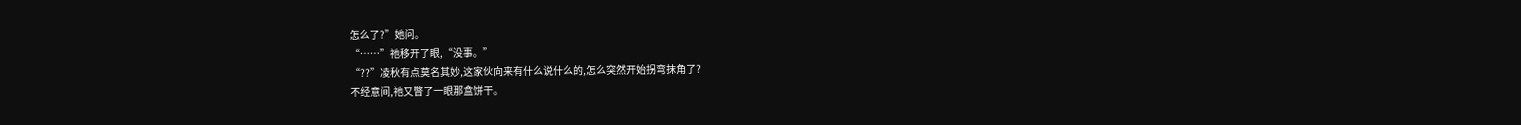怎么了?”她问。
“……”祂移开了眼,“没事。”
“??”凌秋有点莫名其妙,这家伙向来有什么说什么的,怎么突然开始拐弯抹角了?
不经意间,祂又瞥了一眼那盒饼干。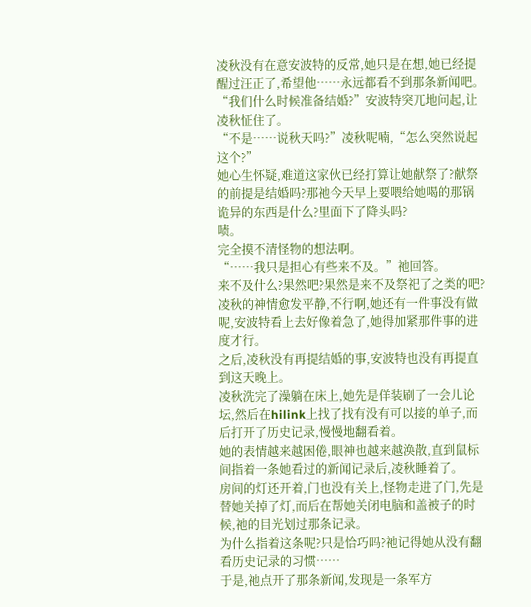凌秋没有在意安波特的反常,她只是在想,她已经提醒过汪正了,希望他……永远都看不到那条新闻吧。
“我们什么时候准备结婚?”安波特突兀地问起,让凌秋怔住了。
“不是……说秋天吗?”凌秋呢喃,“怎么突然说起这个?”
她心生怀疑,难道这家伙已经打算让她献祭了?献祭的前提是结婚吗?那祂今天早上要喂给她喝的那锅诡异的东西是什么?里面下了降头吗?
啧。
完全摸不清怪物的想法啊。
“……我只是担心有些来不及。”祂回答。
来不及什么?果然吧?果然是来不及祭祀了之类的吧?
凌秋的神情愈发平静,不行啊,她还有一件事没有做呢,安波特看上去好像着急了,她得加紧那件事的进度才行。
之后,凌秋没有再提结婚的事,安波特也没有再提直到这天晚上。
凌秋洗完了澡躺在床上,她先是佯装刷了一会儿论坛,然后在hilink上找了找有没有可以接的单子,而后打开了历史记录,慢慢地翻看着。
她的表情越来越困倦,眼神也越来越涣散,直到鼠标间指着一条她看过的新闻记录后,凌秋睡着了。
房间的灯还开着,门也没有关上,怪物走进了门,先是替她关掉了灯,而后在帮她关闭电脑和盖被子的时候,祂的目光划过那条记录。
为什么指着这条呢?只是恰巧吗?祂记得她从没有翻看历史记录的习惯……
于是,祂点开了那条新闻,发现是一条军方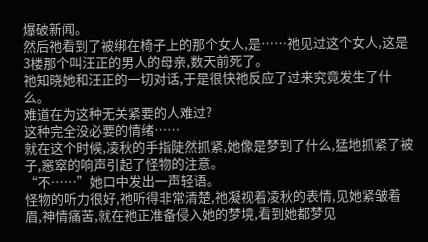爆破新闻。
然后祂看到了被绑在椅子上的那个女人,是……祂见过这个女人,这是3楼那个叫汪正的男人的母亲,数天前死了。
祂知晓她和汪正的一切对话,于是很快祂反应了过来究竟发生了什么。
难道在为这种无关紧要的人难过?
这种完全没必要的情绪……
就在这个时候,凌秋的手指陡然抓紧,她像是梦到了什么,猛地抓紧了被子,窸窣的响声引起了怪物的注意。
“不……”她口中发出一声轻语。
怪物的听力很好,祂听得非常清楚,祂凝视着凌秋的表情,见她紧皱着眉,神情痛苦,就在祂正准备侵入她的梦境,看到她都梦见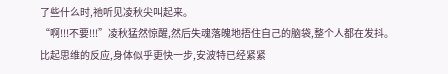了些什么时,祂听见凌秋尖叫起来。
“啊!!!不要!!!”凌秋猛然惊醒,然后失魂落魄地捂住自己的脑袋,整个人都在发抖。
比起思维的反应,身体似乎更快一步,安波特已经紧紧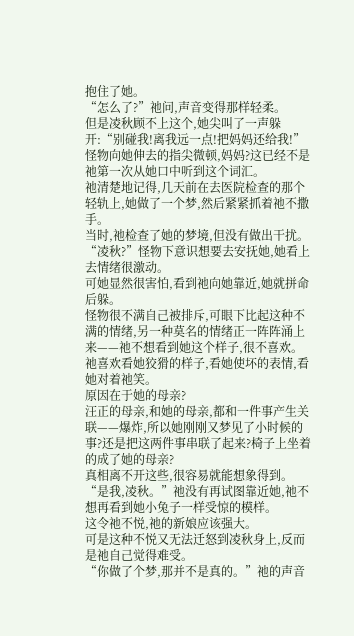抱住了她。
“怎么了?”祂问,声音变得那样轻柔。
但是凌秋顾不上这个,她尖叫了一声躲开:“别碰我!离我远一点!把妈妈还给我!”
怪物向她伸去的指尖微顿,妈妈?这已经不是祂第一次从她口中听到这个词汇。
祂清楚地记得,几天前在去医院检查的那个轻轨上,她做了一个梦,然后紧紧抓着祂不撒手。
当时,祂检查了她的梦境,但没有做出干扰。
“凌秋?”怪物下意识想要去安抚她,她看上去情绪很激动。
可她显然很害怕,看到祂向她靠近,她就拼命后躲。
怪物很不满自己被排斥,可眼下比起这种不满的情绪,另一种莫名的情绪正一阵阵涌上来——祂不想看到她这个样子,很不喜欢。
祂喜欢看她狡猾的样子,看她使坏的表情,看她对着祂笑。
原因在于她的母亲?
汪正的母亲,和她的母亲,都和一件事产生关联——爆炸,所以她刚刚又梦见了小时候的事?还是把这两件事串联了起来?椅子上坐着的成了她的母亲?
真相离不开这些,很容易就能想象得到。
“是我,凌秋。”祂没有再试图靠近她,祂不想再看到她小兔子一样受惊的模样。
这令祂不悦,祂的新娘应该强大。
可是这种不悦又无法迁怒到凌秋身上,反而是祂自己觉得难受。
“你做了个梦,那并不是真的。”祂的声音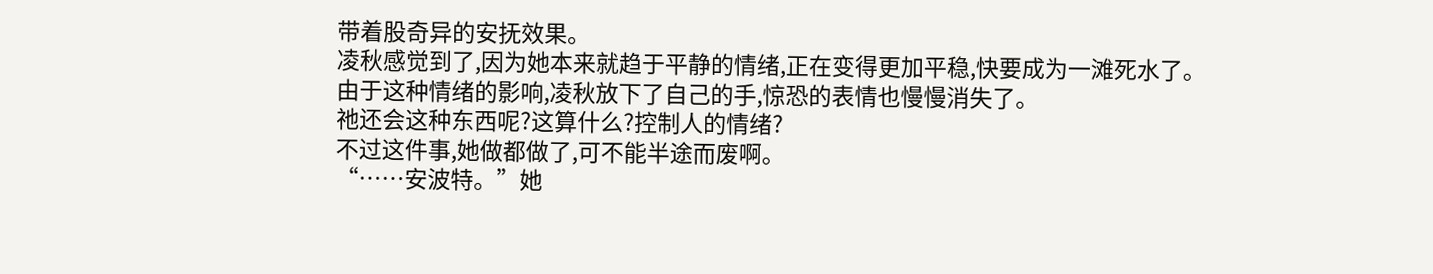带着股奇异的安抚效果。
凌秋感觉到了,因为她本来就趋于平静的情绪,正在变得更加平稳,快要成为一滩死水了。
由于这种情绪的影响,凌秋放下了自己的手,惊恐的表情也慢慢消失了。
祂还会这种东西呢?这算什么?控制人的情绪?
不过这件事,她做都做了,可不能半途而废啊。
“……安波特。”她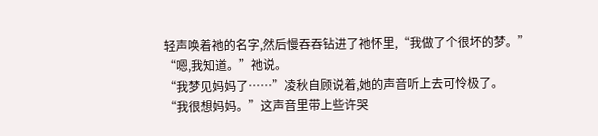轻声唤着祂的名字,然后慢吞吞钻进了祂怀里,“我做了个很坏的梦。”
“嗯,我知道。”祂说。
“我梦见妈妈了……”凌秋自顾说着,她的声音听上去可怜极了。
“我很想妈妈。”这声音里带上些许哭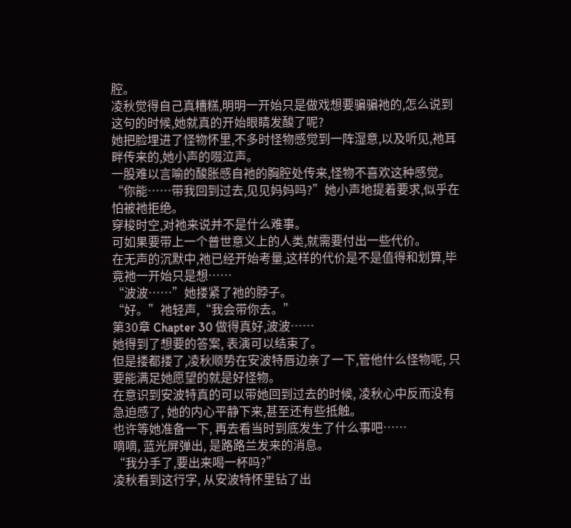腔。
凌秋觉得自己真糟糕,明明一开始只是做戏想要骗骗祂的,怎么说到这句的时候,她就真的开始眼睛发酸了呢?
她把脸埋进了怪物怀里,不多时怪物感觉到一阵湿意,以及听见,祂耳畔传来的,她小声的啜泣声。
一股难以言喻的酸胀感自祂的胸腔处传来,怪物不喜欢这种感觉。
“你能……带我回到过去,见见妈妈吗?”她小声地提着要求,似乎在怕被祂拒绝。
穿梭时空,对祂来说并不是什么难事。
可如果要带上一个普世意义上的人类,就需要付出一些代价。
在无声的沉默中,祂已经开始考量,这样的代价是不是值得和划算,毕竟祂一开始只是想……
“波波……”她搂紧了祂的脖子。
“好。”祂轻声,“我会带你去。”
第30章 Chapter 30 做得真好,波波……
她得到了想要的答案, 表演可以结束了。
但是搂都搂了,凌秋顺势在安波特唇边亲了一下,管他什么怪物呢, 只要能满足她愿望的就是好怪物。
在意识到安波特真的可以带她回到过去的时候, 凌秋心中反而没有急迫感了, 她的内心平静下来,甚至还有些抵触。
也许等她准备一下, 再去看当时到底发生了什么事吧……
嘀嘀, 蓝光屏弹出, 是路路兰发来的消息。
“我分手了,要出来喝一杯吗?”
凌秋看到这行字, 从安波特怀里钻了出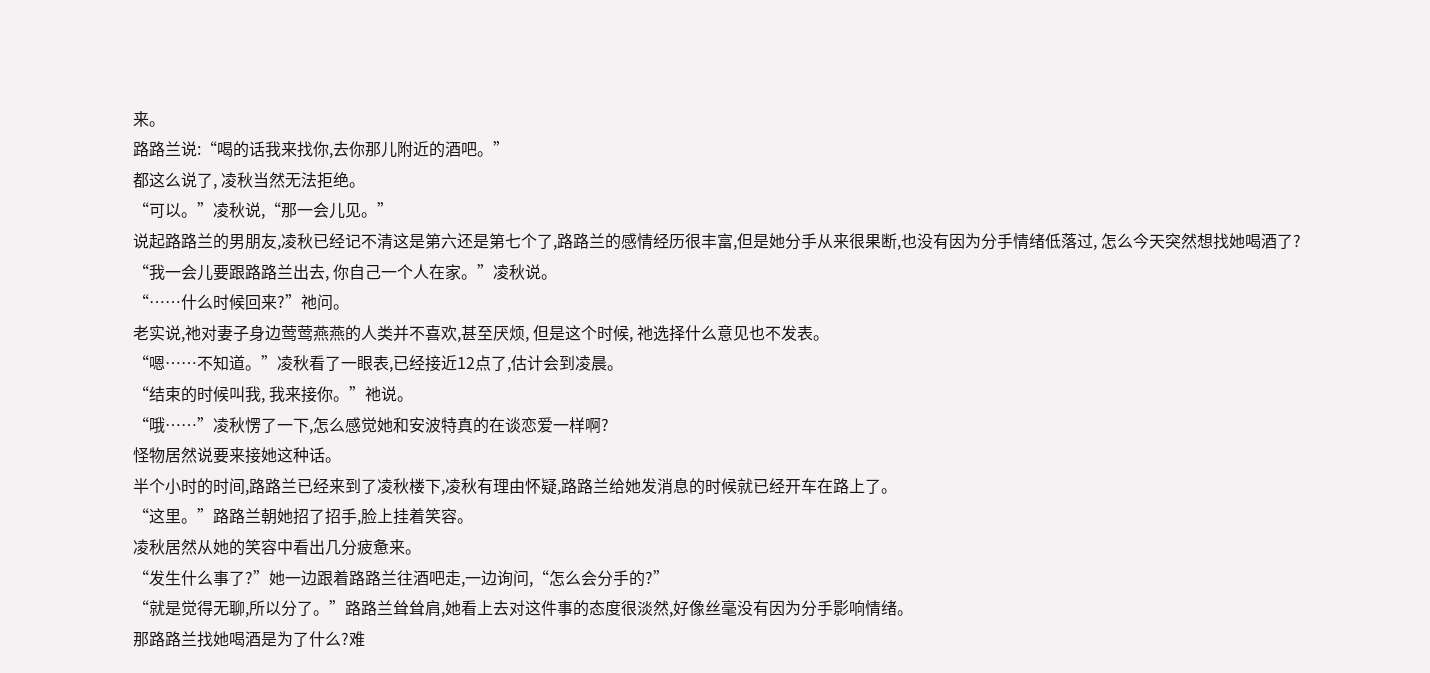来。
路路兰说:“喝的话我来找你,去你那儿附近的酒吧。”
都这么说了, 凌秋当然无法拒绝。
“可以。”凌秋说,“那一会儿见。”
说起路路兰的男朋友,凌秋已经记不清这是第六还是第七个了,路路兰的感情经历很丰富,但是她分手从来很果断,也没有因为分手情绪低落过, 怎么今天突然想找她喝酒了?
“我一会儿要跟路路兰出去, 你自己一个人在家。”凌秋说。
“……什么时候回来?”祂问。
老实说,祂对妻子身边莺莺燕燕的人类并不喜欢,甚至厌烦, 但是这个时候, 祂选择什么意见也不发表。
“嗯……不知道。”凌秋看了一眼表,已经接近12点了,估计会到凌晨。
“结束的时候叫我, 我来接你。”祂说。
“哦……”凌秋愣了一下,怎么感觉她和安波特真的在谈恋爱一样啊?
怪物居然说要来接她这种话。
半个小时的时间,路路兰已经来到了凌秋楼下,凌秋有理由怀疑,路路兰给她发消息的时候就已经开车在路上了。
“这里。”路路兰朝她招了招手,脸上挂着笑容。
凌秋居然从她的笑容中看出几分疲惫来。
“发生什么事了?”她一边跟着路路兰往酒吧走,一边询问,“怎么会分手的?”
“就是觉得无聊,所以分了。”路路兰耸耸肩,她看上去对这件事的态度很淡然,好像丝毫没有因为分手影响情绪。
那路路兰找她喝酒是为了什么?难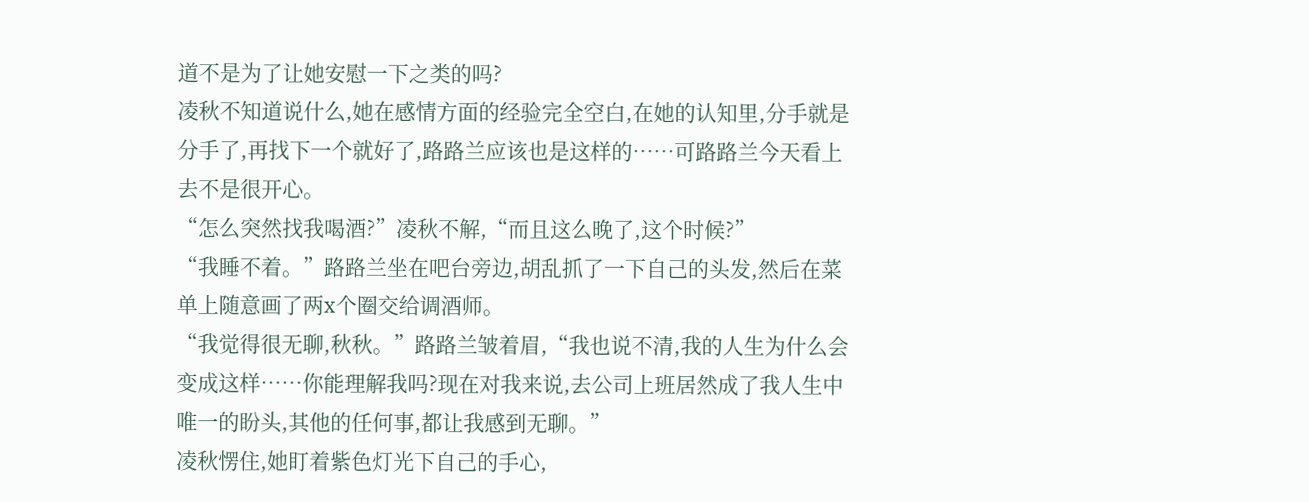道不是为了让她安慰一下之类的吗?
凌秋不知道说什么,她在感情方面的经验完全空白,在她的认知里,分手就是分手了,再找下一个就好了,路路兰应该也是这样的……可路路兰今天看上去不是很开心。
“怎么突然找我喝酒?”凌秋不解,“而且这么晚了,这个时候?”
“我睡不着。”路路兰坐在吧台旁边,胡乱抓了一下自己的头发,然后在菜单上随意画了两x个圈交给调酒师。
“我觉得很无聊,秋秋。”路路兰皱着眉,“我也说不清,我的人生为什么会变成这样……你能理解我吗?现在对我来说,去公司上班居然成了我人生中唯一的盼头,其他的任何事,都让我感到无聊。”
凌秋愣住,她盯着紫色灯光下自己的手心,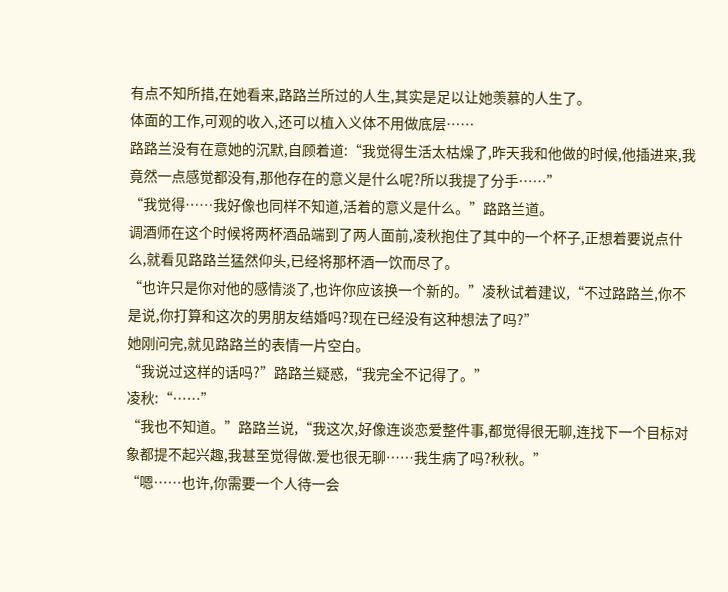有点不知所措,在她看来,路路兰所过的人生,其实是足以让她羡慕的人生了。
体面的工作,可观的收入,还可以植入义体不用做底层……
路路兰没有在意她的沉默,自顾着道:“我觉得生活太枯燥了,昨天我和他做的时候,他插进来,我竟然一点感觉都没有,那他存在的意义是什么呢?所以我提了分手……”
“我觉得……我好像也同样不知道,活着的意义是什么。”路路兰道。
调酒师在这个时候将两杯酒品端到了两人面前,凌秋抱住了其中的一个杯子,正想着要说点什么,就看见路路兰猛然仰头,已经将那杯酒一饮而尽了。
“也许只是你对他的感情淡了,也许你应该换一个新的。”凌秋试着建议,“不过路路兰,你不是说,你打算和这次的男朋友结婚吗?现在已经没有这种想法了吗?”
她刚问完,就见路路兰的表情一片空白。
“我说过这样的话吗?”路路兰疑惑,“我完全不记得了。”
凌秋:“……”
“我也不知道。”路路兰说,“我这次,好像连谈恋爱整件事,都觉得很无聊,连找下一个目标对象都提不起兴趣,我甚至觉得做.爱也很无聊……我生病了吗?秋秋。”
“嗯……也许,你需要一个人待一会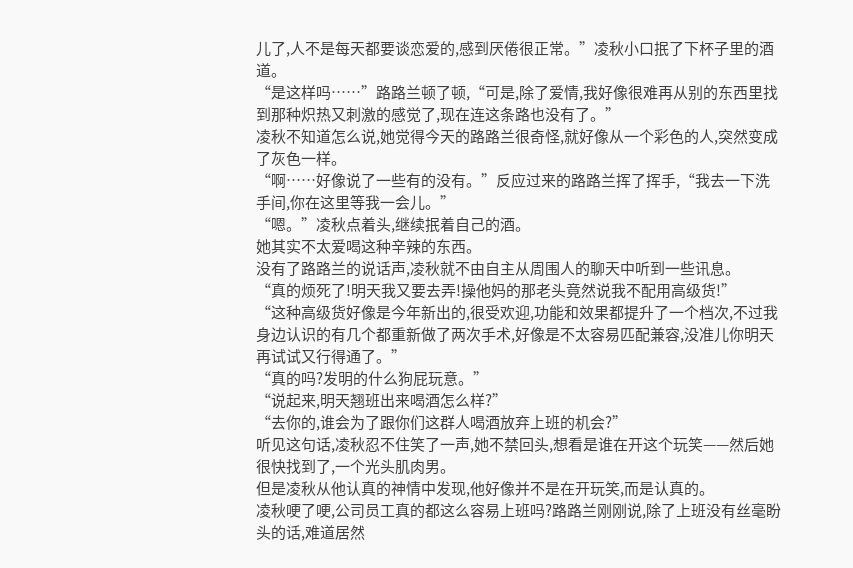儿了,人不是每天都要谈恋爱的,感到厌倦很正常。”凌秋小口抿了下杯子里的酒道。
“是这样吗……”路路兰顿了顿,“可是,除了爱情,我好像很难再从别的东西里找到那种炽热又刺激的感觉了,现在连这条路也没有了。”
凌秋不知道怎么说,她觉得今天的路路兰很奇怪,就好像从一个彩色的人,突然变成了灰色一样。
“啊……好像说了一些有的没有。”反应过来的路路兰挥了挥手,“我去一下洗手间,你在这里等我一会儿。”
“嗯。”凌秋点着头,继续抿着自己的酒。
她其实不太爱喝这种辛辣的东西。
没有了路路兰的说话声,凌秋就不由自主从周围人的聊天中听到一些讯息。
“真的烦死了!明天我又要去弄!操他妈的那老头竟然说我不配用高级货!”
“这种高级货好像是今年新出的,很受欢迎,功能和效果都提升了一个档次,不过我身边认识的有几个都重新做了两次手术,好像是不太容易匹配兼容,没准儿你明天再试试又行得通了。”
“真的吗?发明的什么狗屁玩意。”
“说起来,明天翘班出来喝酒怎么样?”
“去你的,谁会为了跟你们这群人喝酒放弃上班的机会?”
听见这句话,凌秋忍不住笑了一声,她不禁回头,想看是谁在开这个玩笑——然后她很快找到了,一个光头肌肉男。
但是凌秋从他认真的神情中发现,他好像并不是在开玩笑,而是认真的。
凌秋哽了哽,公司员工真的都这么容易上班吗?路路兰刚刚说,除了上班没有丝毫盼头的话,难道居然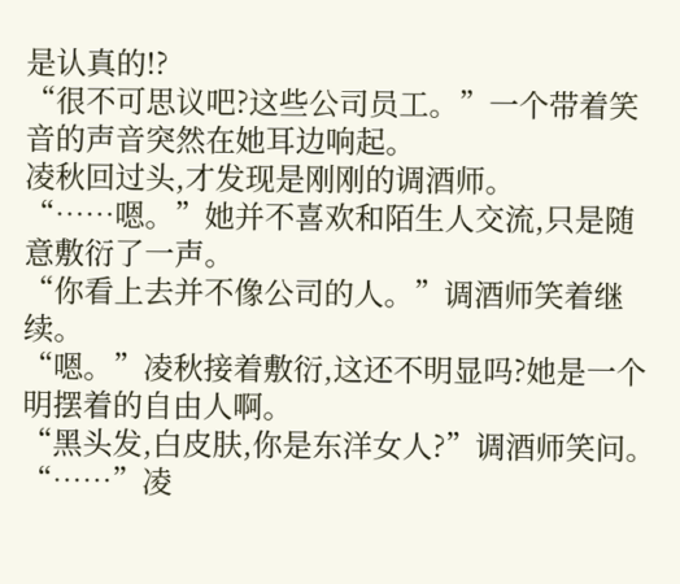是认真的!?
“很不可思议吧?这些公司员工。”一个带着笑音的声音突然在她耳边响起。
凌秋回过头,才发现是刚刚的调酒师。
“……嗯。”她并不喜欢和陌生人交流,只是随意敷衍了一声。
“你看上去并不像公司的人。”调酒师笑着继续。
“嗯。”凌秋接着敷衍,这还不明显吗?她是一个明摆着的自由人啊。
“黑头发,白皮肤,你是东洋女人?”调酒师笑问。
“……”凌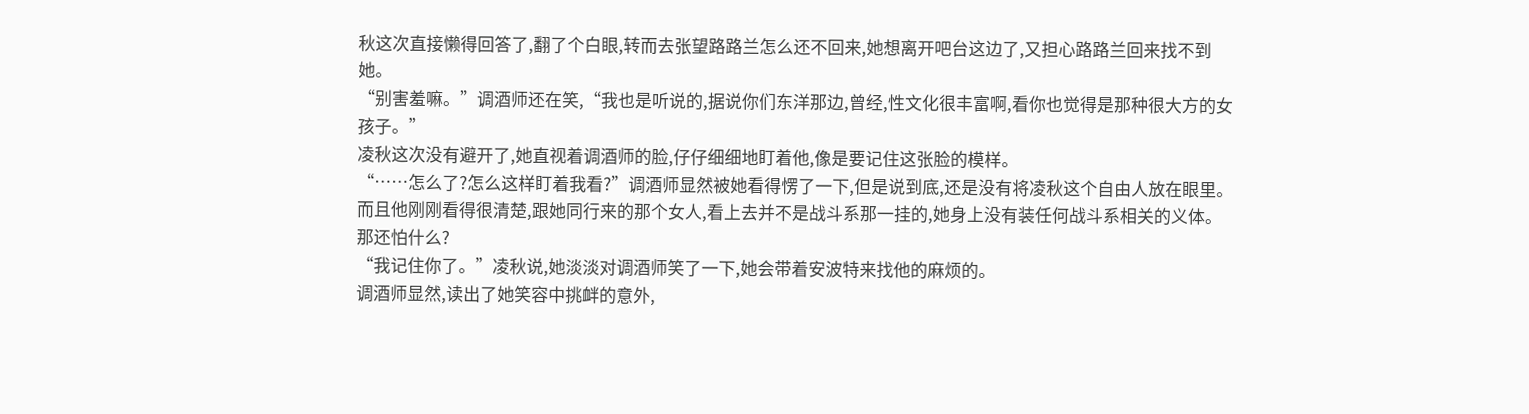秋这次直接懒得回答了,翻了个白眼,转而去张望路路兰怎么还不回来,她想离开吧台这边了,又担心路路兰回来找不到她。
“别害羞嘛。”调酒师还在笑,“我也是听说的,据说你们东洋那边,曾经,性文化很丰富啊,看你也觉得是那种很大方的女孩子。”
凌秋这次没有避开了,她直视着调酒师的脸,仔仔细细地盯着他,像是要记住这张脸的模样。
“……怎么了?怎么这样盯着我看?”调酒师显然被她看得愣了一下,但是说到底,还是没有将凌秋这个自由人放在眼里。
而且他刚刚看得很清楚,跟她同行来的那个女人,看上去并不是战斗系那一挂的,她身上没有装任何战斗系相关的义体。
那还怕什么?
“我记住你了。”凌秋说,她淡淡对调酒师笑了一下,她会带着安波特来找他的麻烦的。
调酒师显然,读出了她笑容中挑衅的意外,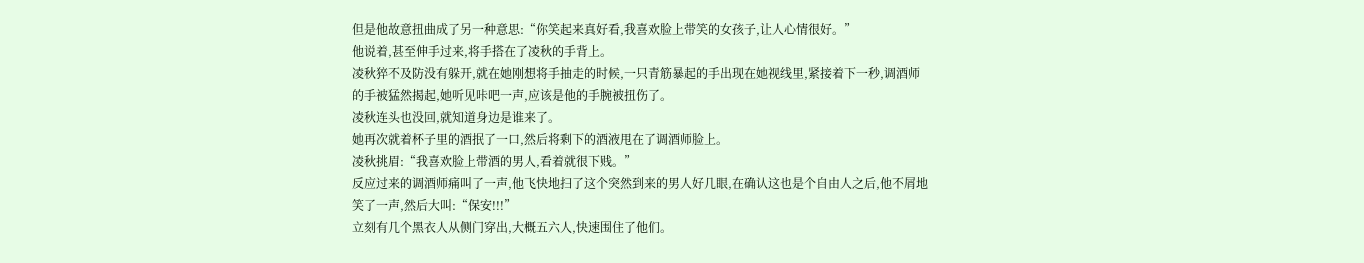但是他故意扭曲成了另一种意思:“你笑起来真好看,我喜欢脸上带笑的女孩子,让人心情很好。”
他说着,甚至伸手过来,将手搭在了凌秋的手背上。
凌秋猝不及防没有躲开,就在她刚想将手抽走的时候,一只青筋暴起的手出现在她视线里,紧接着下一秒,调酒师的手被猛然揭起,她听见咔吧一声,应该是他的手腕被扭伤了。
凌秋连头也没回,就知道身边是谁来了。
她再次就着杯子里的酒抿了一口,然后将剩下的酒液甩在了调酒师脸上。
凌秋挑眉:“我喜欢脸上带酒的男人,看着就很下贱。”
反应过来的调酒师痛叫了一声,他飞快地扫了这个突然到来的男人好几眼,在确认这也是个自由人之后,他不屑地笑了一声,然后大叫:“保安!!!”
立刻有几个黑衣人从侧门穿出,大概五六人,快速围住了他们。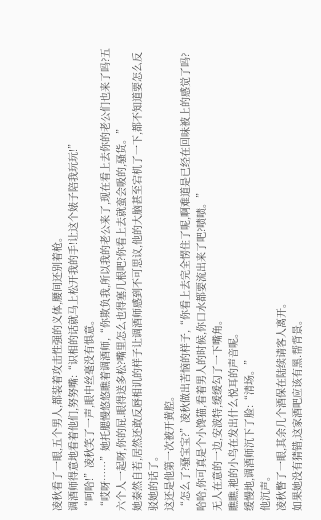凌秋看了一眼,五个男人,都装着攻击性强的义体,腰间还别着枪。
调酒师得意地看着他们,努努嘴:“识相的话就马上松开我的手!让这个婊子陪我玩玩!”
“呵哈!”凌秋笑了一声,眼中丝毫没有惧意。
“哎呀……”她托腮慢悠悠瞧着调酒师,“你欺负我,所以我的老公来了,现在看上去你的老公们也来了吗?五六个人一起呀,你的屁.眼得送多松?嘴里怎么也得塞几根吧?你看上去就蛮会吸的,骚货。”
她泰然自若,居然还敢反唇相讥的样子让调酒师感到不可思议,他的大脑甚至宕机了一下,都不知道要怎么反驳她的话了。
这还是他第一次被开黄腔。
“怎么了?骚宝宝?”凌秋做出苦恼的样子,“你看上去完全愣住了呢,啊难道是已经在回味被上的感觉了吗?哈哈,你可真是个小馋猫,看着男人的时候,你口水都要流出来了吧?啧啧。”
无人在意的一边,安波特,缓缓勾了一下嘴角。
瞧瞧,祂的小鸟在发出什么悦耳的声音呢。
缓慢地,调酒师沉下了脸:“清场。”
他沉声。
凌秋瞥了一眼,其余几个酒保在陆续请客人离开。
如果她没有猜错,这家酒吧应该有黑.帮背景。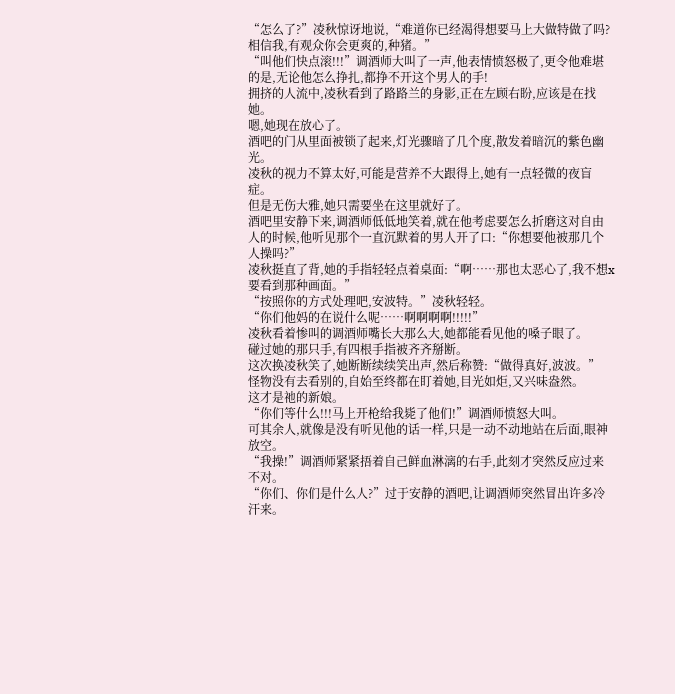“怎么了?”凌秋惊讶地说,“难道你已经渴得想要马上大做特做了吗?相信我,有观众你会更爽的,种猪。”
“叫他们快点滚!!!”调酒师大叫了一声,他表情愤怒极了,更令他难堪的是,无论他怎么挣扎,都挣不开这个男人的手!
拥挤的人流中,凌秋看到了路路兰的身影,正在左顾右盼,应该是在找她。
嗯,她现在放心了。
酒吧的门从里面被锁了起来,灯光骤暗了几个度,散发着暗沉的紫色幽光。
凌秋的视力不算太好,可能是营养不大跟得上,她有一点轻微的夜盲症。
但是无伤大雅,她只需要坐在这里就好了。
酒吧里安静下来,调酒师低低地笑着,就在他考虑要怎么折磨这对自由人的时候,他听见那个一直沉默着的男人开了口:“你想要他被那几个人操吗?”
凌秋挺直了背,她的手指轻轻点着桌面:“啊……那也太恶心了,我不想x要看到那种画面。”
“按照你的方式处理吧,安波特。”凌秋轻轻。
“你们他妈的在说什么呢……啊啊啊啊!!!!!”
凌秋看着惨叫的调酒师嘴长大那么大,她都能看见他的嗓子眼了。
碰过她的那只手,有四根手指被齐齐掰断。
这次换凌秋笑了,她断断续续笑出声,然后称赞:“做得真好,波波。”
怪物没有去看别的,自始至终都在盯着她,目光如炬,又兴味盎然。
这才是祂的新娘。
“你们等什么!!!马上开枪给我毙了他们!”调酒师愤怒大叫。
可其余人,就像是没有听见他的话一样,只是一动不动地站在后面,眼神放空。
“我操!”调酒师紧紧捂着自己鲜血淋漓的右手,此刻才突然反应过来不对。
“你们、你们是什么人?”过于安静的酒吧,让调酒师突然冒出许多冷汗来。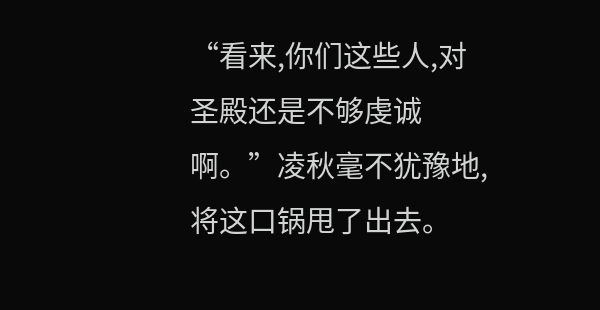“看来,你们这些人,对圣殿还是不够虔诚啊。”凌秋毫不犹豫地,将这口锅甩了出去。